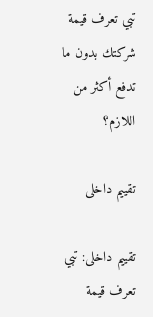تبي تعرف قيمة شركتك بدون ما تدفع أكثر من اللازم؟

تقييم داخلى

تقييم داخلى: تبي تعرف قيمة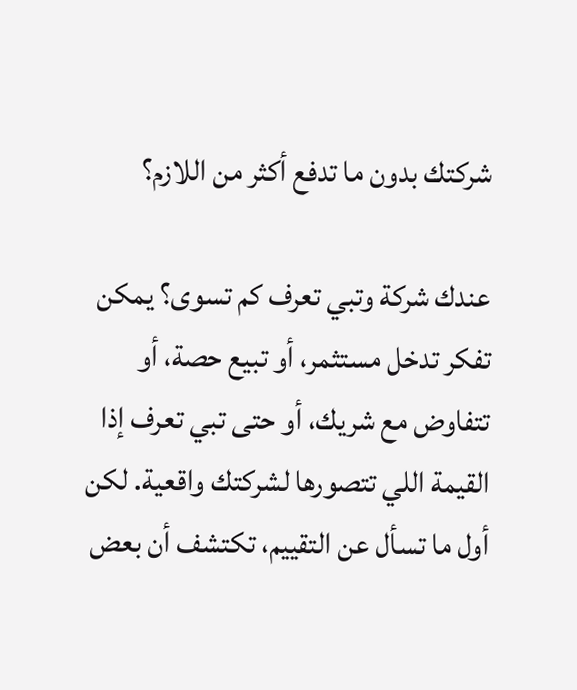شركتك بدون ما تدفع أكثر من اللازم؟

عندك شركة وتبي تعرف كم تسوى؟ يمكن تفكر تدخل مستثمر، أو تبيع حصة، أو تتفاوض مع شريك، أو حتى تبي تعرف إذا القيمة اللي تتصورها لشركتك واقعية. لكن أول ما تسأل عن التقييم، تكتشف أن بعض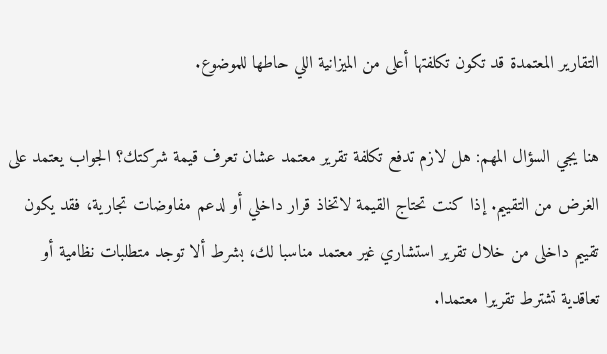التقارير المعتمدة قد تكون تكلفتها أعلى من الميزانية اللي حاطها للموضوع.

هنا يجي السؤال المهم: هل لازم تدفع تكلفة تقرير معتمد عشان تعرف قيمة شركتك؟ الجواب يعتمد على الغرض من التقييم. إذا كنت تحتاج القيمة لاتخاذ قرار داخلي أو لدعم مفاوضات تجارية، فقد يكون تقييم داخلى من خلال تقرير استشاري غير معتمد مناسبا لك، بشرط ألا توجد متطلبات نظامية أو تعاقدية تشترط تقريرا معتمدا.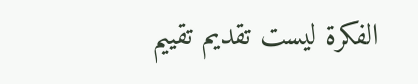الفكرة ليست تقديم تقييم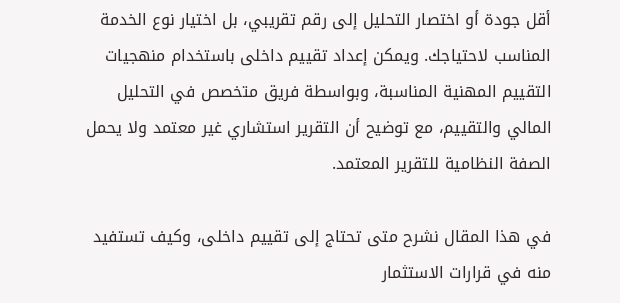أقل جودة أو اختصار التحليل إلى رقم تقريبي، بل اختيار نوع الخدمة المناسب لاحتياجك. ويمكن إعداد تقييم داخلى باستخدام منهجيات التقييم المهنية المناسبة، وبواسطة فريق متخصص في التحليل المالي والتقييم، مع توضيح أن التقرير استشاري غير معتمد ولا يحمل الصفة النظامية للتقرير المعتمد.

في هذا المقال نشرح متى تحتاج إلى تقييم داخلى، وكيف تستفيد منه في قرارات الاستثمار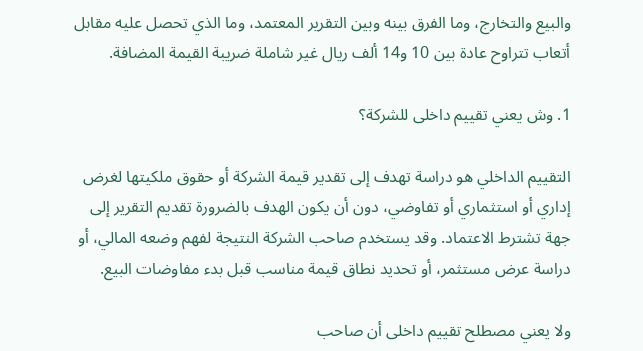والبيع والتخارج، وما الفرق بينه وبين التقرير المعتمد، وما الذي تحصل عليه مقابل أتعاب تتراوح عادة بين 10 و14 ألف ريال غير شاملة ضريبة القيمة المضافة.

1. وش يعني تقييم داخلى للشركة؟

التقييم الداخلي هو دراسة تهدف إلى تقدير قيمة الشركة أو حقوق ملكيتها لغرض إداري أو استثماري أو تفاوضي، دون أن يكون الهدف بالضرورة تقديم التقرير إلى جهة تشترط الاعتماد. وقد يستخدم صاحب الشركة النتيجة لفهم وضعه المالي، أو دراسة عرض مستثمر، أو تحديد نطاق قيمة مناسب قبل بدء مفاوضات البيع.

ولا يعني مصطلح تقييم داخلى أن صاحب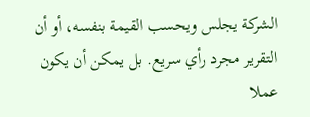الشركة يجلس ويحسب القيمة بنفسه، أو أن التقرير مجرد رأي سريع. بل يمكن أن يكون عملا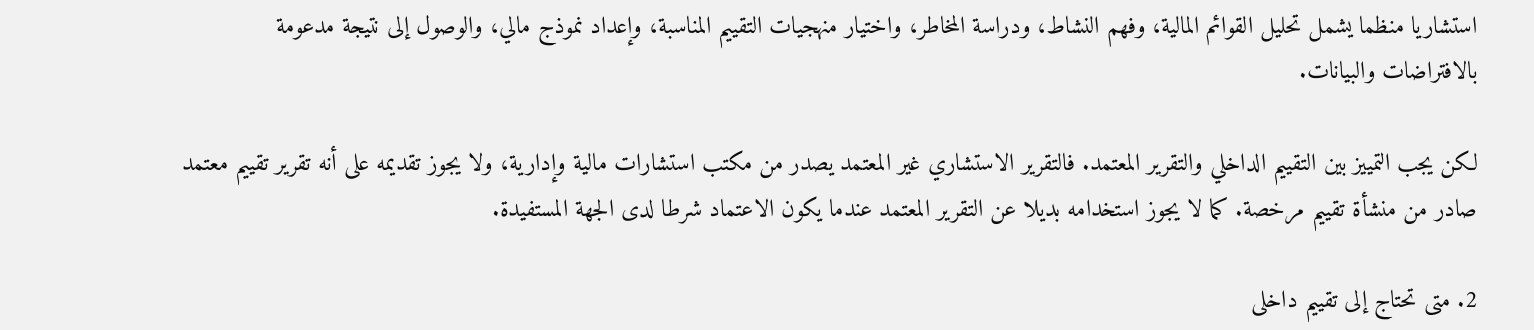استشاريا منظما يشمل تحليل القوائم المالية، وفهم النشاط، ودراسة المخاطر، واختيار منهجيات التقييم المناسبة، وإعداد نموذج مالي، والوصول إلى نتيجة مدعومة بالافتراضات والبيانات.

لكن يجب التمييز بين التقييم الداخلي والتقرير المعتمد. فالتقرير الاستشاري غير المعتمد يصدر من مكتب استشارات مالية وإدارية، ولا يجوز تقديمه على أنه تقرير تقييم معتمد صادر من منشأة تقييم مرخصة. كما لا يجوز استخدامه بديلا عن التقرير المعتمد عندما يكون الاعتماد شرطا لدى الجهة المستفيدة.

2. متى تحتاج إلى تقييم داخلى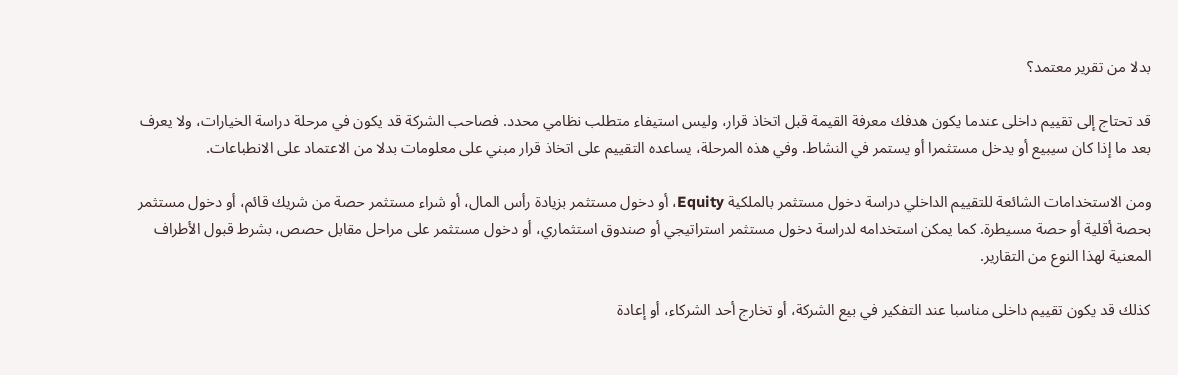بدلا من تقرير معتمد؟

قد تحتاج إلى تقييم داخلى عندما يكون هدفك معرفة القيمة قبل اتخاذ قرار، وليس استيفاء متطلب نظامي محدد. فصاحب الشركة قد يكون في مرحلة دراسة الخيارات، ولا يعرف بعد ما إذا كان سيبيع أو يدخل مستثمرا أو يستمر في النشاط. وفي هذه المرحلة، يساعده التقييم على اتخاذ قرار مبني على معلومات بدلا من الاعتماد على الانطباعات.

ومن الاستخدامات الشائعة للتقييم الداخلي دراسة دخول مستثمر بالملكية Equity، أو دخول مستثمر بزيادة رأس المال، أو شراء مستثمر حصة من شريك قائم، أو دخول مستثمر بحصة أقلية أو حصة مسيطرة. كما يمكن استخدامه لدراسة دخول مستثمر استراتيجي أو صندوق استثماري، أو دخول مستثمر على مراحل مقابل حصص، بشرط قبول الأطراف المعنية لهذا النوع من التقارير.

كذلك قد يكون تقييم داخلى مناسبا عند التفكير في بيع الشركة، أو تخارج أحد الشركاء، أو إعادة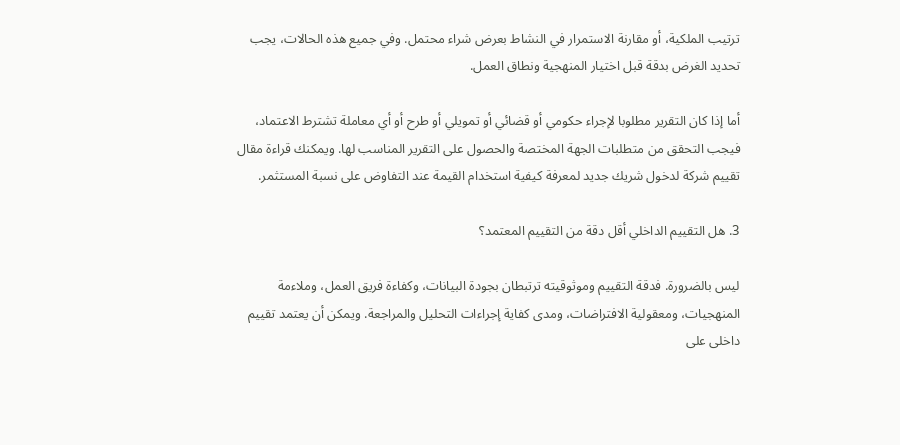ترتيب الملكية، أو مقارنة الاستمرار في النشاط بعرض شراء محتمل. وفي جميع هذه الحالات، يجب تحديد الغرض بدقة قبل اختيار المنهجية ونطاق العمل.

أما إذا كان التقرير مطلوبا لإجراء حكومي أو قضائي أو تمويلي أو طرح أو أي معاملة تشترط الاعتماد، فيجب التحقق من متطلبات الجهة المختصة والحصول على التقرير المناسب لها. ويمكنك قراءة مقال تقييم شركة لدخول شريك جديد لمعرفة كيفية استخدام القيمة عند التفاوض على نسبة المستثمر.

3. هل التقييم الداخلي أقل دقة من التقييم المعتمد؟

ليس بالضرورة. فدقة التقييم وموثوقيته ترتبطان بجودة البيانات، وكفاءة فريق العمل، وملاءمة المنهجيات، ومعقولية الافتراضات، ومدى كفاية إجراءات التحليل والمراجعة. ويمكن أن يعتمد تقييم داخلى على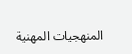المنهجيات المهنية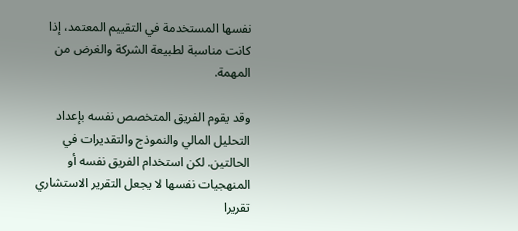نفسها المستخدمة في التقييم المعتمد، إذا كانت مناسبة لطبيعة الشركة والغرض من المهمة.

وقد يقوم الفريق المتخصص نفسه بإعداد التحليل المالي والنموذج والتقديرات في الحالتين. لكن استخدام الفريق نفسه أو المنهجيات نفسها لا يجعل التقرير الاستشاري تقريرا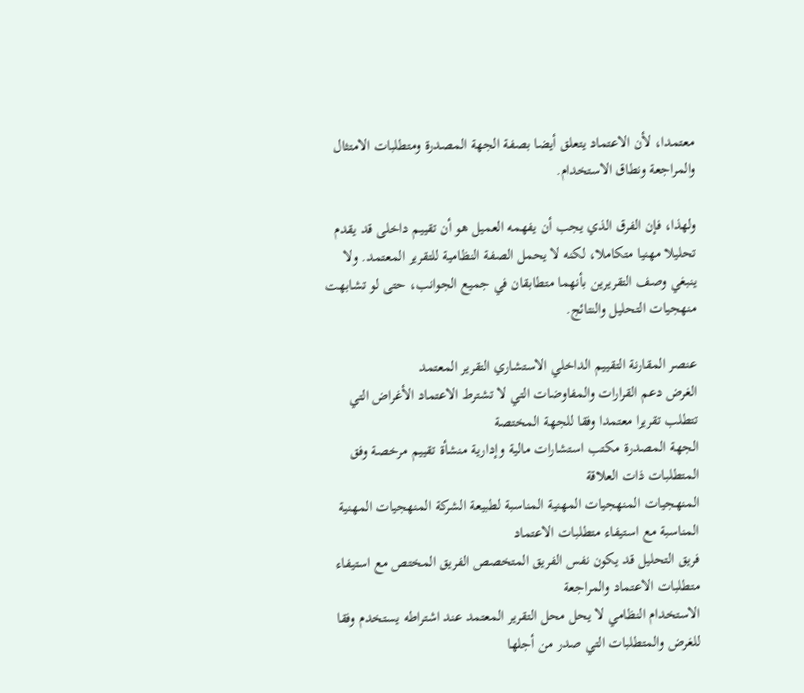معتمدا، لأن الاعتماد يتعلق أيضا بصفة الجهة المصدرة ومتطلبات الامتثال والمراجعة ونطاق الاستخدام.

ولهذا، فإن الفرق الذي يجب أن يفهمه العميل هو أن تقييم داخلى قد يقدم تحليلا مهنيا متكاملا، لكنه لا يحمل الصفة النظامية للتقرير المعتمد. ولا ينبغي وصف التقريرين بأنهما متطابقان في جميع الجوانب، حتى لو تشابهت منهجيات التحليل والنتائج.

عنصر المقارنة التقييم الداخلي الاستشاري التقرير المعتمد
الغرض دعم القرارات والمفاوضات التي لا تشترط الاعتماد الأغراض التي تتطلب تقريرا معتمدا وفقا للجهة المختصة
الجهة المصدرة مكتب استشارات مالية وإدارية منشأة تقييم مرخصة وفق المتطلبات ذات العلاقة
المنهجيات المنهجيات المهنية المناسبة لطبيعة الشركة المنهجيات المهنية المناسبة مع استيفاء متطلبات الاعتماد
فريق التحليل قد يكون نفس الفريق المتخصص الفريق المختص مع استيفاء متطلبات الاعتماد والمراجعة
الاستخدام النظامي لا يحل محل التقرير المعتمد عند اشتراطه يستخدم وفقا للغرض والمتطلبات التي صدر من أجلها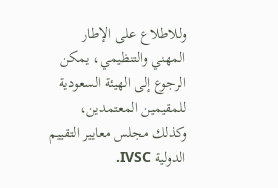وللاطلاع على الإطار المهني والتنظيمي، يمكن الرجوع إلى الهيئة السعودية للمقيمين المعتمدين، وكذلك مجلس معايير التقييم الدولية IVSC.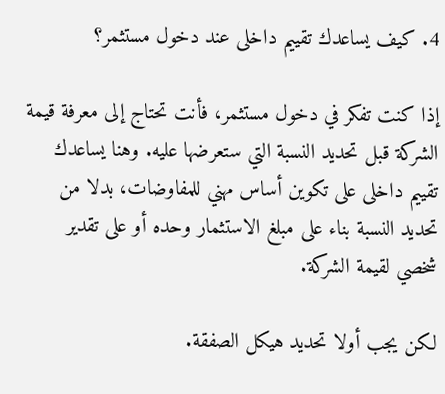4. كيف يساعدك تقييم داخلى عند دخول مستثمر؟

إذا كنت تفكر في دخول مستثمر، فأنت تحتاج إلى معرفة قيمة الشركة قبل تحديد النسبة التي ستعرضها عليه. وهنا يساعدك تقييم داخلى على تكوين أساس مهني للمفاوضات، بدلا من تحديد النسبة بناء على مبلغ الاستثمار وحده أو على تقدير شخصي لقيمة الشركة.

لكن يجب أولا تحديد هيكل الصفقة.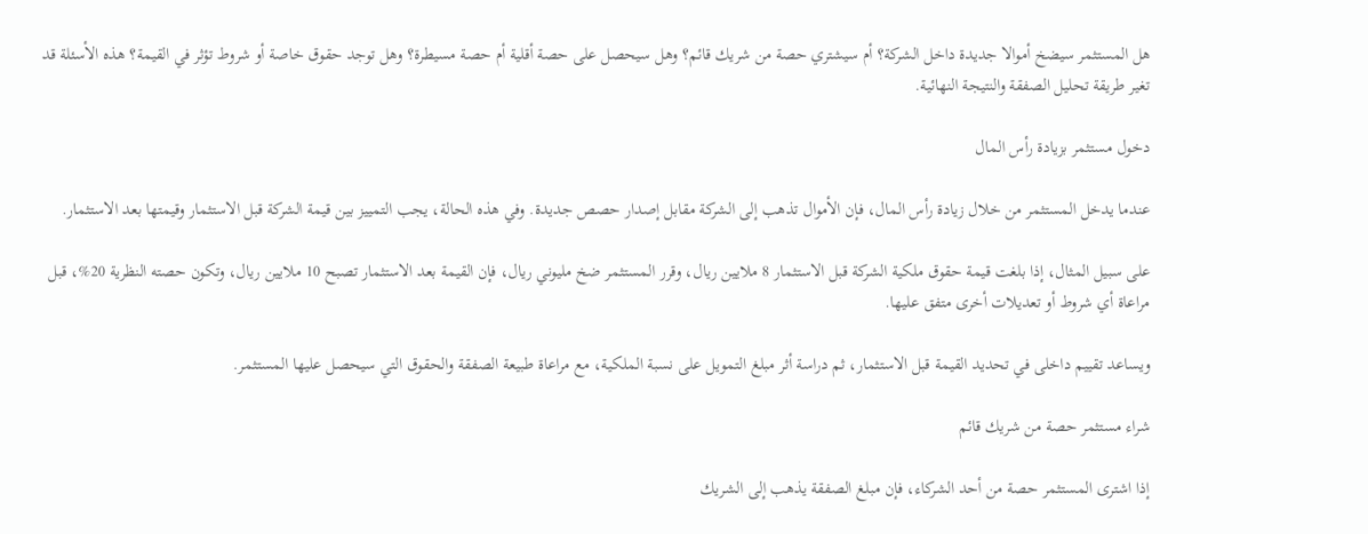هل المستثمر سيضخ أموالا جديدة داخل الشركة؟ أم سيشتري حصة من شريك قائم؟ وهل سيحصل على حصة أقلية أم حصة مسيطرة؟ وهل توجد حقوق خاصة أو شروط تؤثر في القيمة؟ هذه الأسئلة قد تغير طريقة تحليل الصفقة والنتيجة النهائية.

دخول مستثمر بزيادة رأس المال

عندما يدخل المستثمر من خلال زيادة رأس المال، فإن الأموال تذهب إلى الشركة مقابل إصدار حصص جديدة. وفي هذه الحالة، يجب التمييز بين قيمة الشركة قبل الاستثمار وقيمتها بعد الاستثمار.

على سبيل المثال، إذا بلغت قيمة حقوق ملكية الشركة قبل الاستثمار 8 ملايين ريال، وقرر المستثمر ضخ مليوني ريال، فإن القيمة بعد الاستثمار تصبح 10 ملايين ريال، وتكون حصته النظرية 20%، قبل مراعاة أي شروط أو تعديلات أخرى متفق عليها.

ويساعد تقييم داخلى في تحديد القيمة قبل الاستثمار، ثم دراسة أثر مبلغ التمويل على نسبة الملكية، مع مراعاة طبيعة الصفقة والحقوق التي سيحصل عليها المستثمر.

شراء مستثمر حصة من شريك قائم

إذا اشترى المستثمر حصة من أحد الشركاء، فإن مبلغ الصفقة يذهب إلى الشريك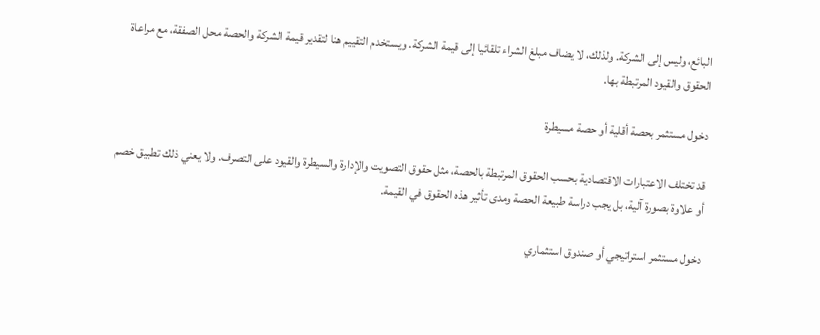البائع، وليس إلى الشركة. ولذلك، لا يضاف مبلغ الشراء تلقائيا إلى قيمة الشركة. ويستخدم التقييم هنا لتقدير قيمة الشركة والحصة محل الصفقة، مع مراعاة الحقوق والقيود المرتبطة بها.

دخول مستثمر بحصة أقلية أو حصة مسيطرة

قد تختلف الاعتبارات الاقتصادية بحسب الحقوق المرتبطة بالحصة، مثل حقوق التصويت والإدارة والسيطرة والقيود على التصرف. ولا يعني ذلك تطبيق خصم أو علاوة بصورة آلية، بل يجب دراسة طبيعة الحصة ومدى تأثير هذه الحقوق في القيمة.

دخول مستثمر استراتيجي أو صندوق استثماري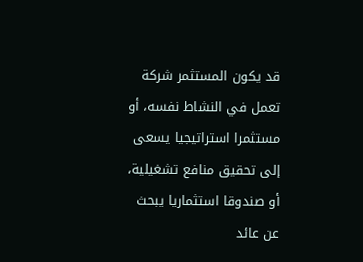قد يكون المستثمر شركة تعمل في النشاط نفسه، أو مستثمرا استراتيجيا يسعى إلى تحقيق منافع تشغيلية، أو صندوقا استثماريا يبحث عن عائد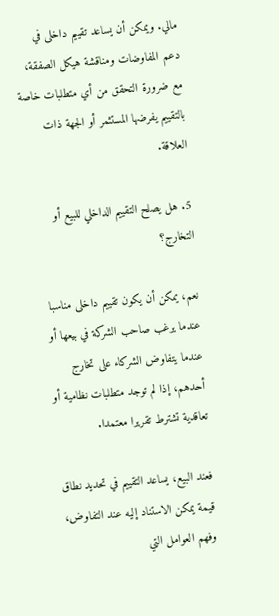مالي. ويمكن أن يساعد تقييم داخلى في دعم المفاوضات ومناقشة هيكل الصفقة، مع ضرورة التحقق من أي متطلبات خاصة بالتقييم يفرضها المستثمر أو الجهة ذات العلاقة.

5. هل يصلح التقييم الداخلي للبيع أو التخارج؟

نعم، يمكن أن يكون تقييم داخلى مناسبا عندما يرغب صاحب الشركة في بيعها أو عندما يتفاوض الشركاء على تخارج أحدهم، إذا لم توجد متطلبات نظامية أو تعاقدية تشترط تقريرا معتمدا.

فعند البيع، يساعد التقييم في تحديد نطاق قيمة يمكن الاستناد إليه عند التفاوض، وفهم العوامل التي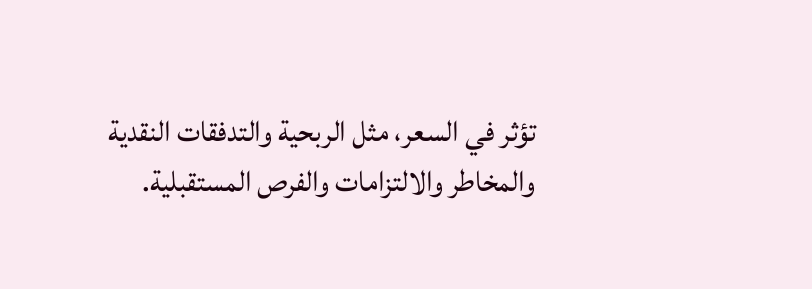تؤثر في السعر، مثل الربحية والتدفقات النقدية والمخاطر والالتزامات والفرص المستقبلية.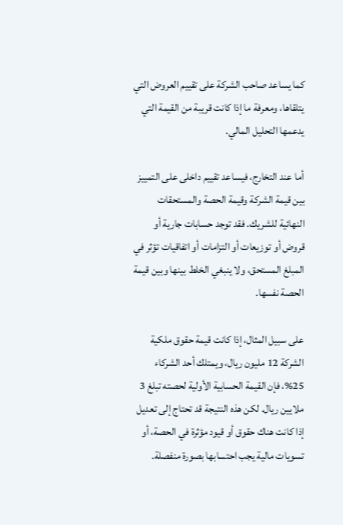كما يساعد صاحب الشركة على تقييم العروض التي يتلقاها، ومعرفة ما إذا كانت قريبة من القيمة التي يدعمها التحليل المالي.

أما عند التخارج، فيساعد تقييم داخلى على التمييز بين قيمة الشركة وقيمة الحصة والمستحقات النهائية للشريك. فقد توجد حسابات جارية أو قروض أو توزيعات أو التزامات أو اتفاقيات تؤثر في المبلغ المستحق، ولا ينبغي الخلط بينها وبين قيمة الحصة نفسها.

على سبيل المثال، إذا كانت قيمة حقوق ملكية الشركة 12 مليون ريال، ويمتلك أحد الشركاء 25%، فإن القيمة الحسابية الأولية لحصته تبلغ 3 ملايين ريال. لكن هذه النتيجة قد تحتاج إلى تعديل إذا كانت هناك حقوق أو قيود مؤثرة في الحصة، أو تسويات مالية يجب احتسابها بصورة منفصلة.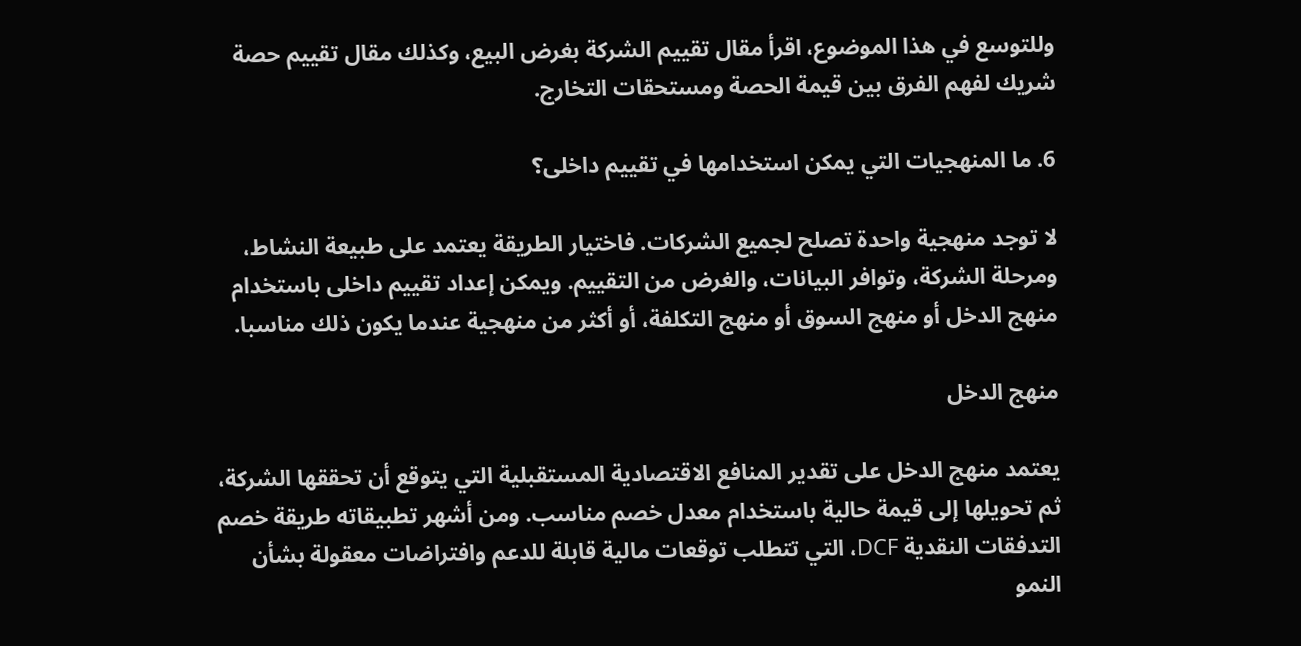وللتوسع في هذا الموضوع، اقرأ مقال تقييم الشركة بغرض البيع، وكذلك مقال تقييم حصة شريك لفهم الفرق بين قيمة الحصة ومستحقات التخارج.

6. ما المنهجيات التي يمكن استخدامها في تقييم داخلى؟

لا توجد منهجية واحدة تصلح لجميع الشركات. فاختيار الطريقة يعتمد على طبيعة النشاط، ومرحلة الشركة، وتوافر البيانات، والغرض من التقييم. ويمكن إعداد تقييم داخلى باستخدام منهج الدخل أو منهج السوق أو منهج التكلفة، أو أكثر من منهجية عندما يكون ذلك مناسبا.

منهج الدخل

يعتمد منهج الدخل على تقدير المنافع الاقتصادية المستقبلية التي يتوقع أن تحققها الشركة، ثم تحويلها إلى قيمة حالية باستخدام معدل خصم مناسب. ومن أشهر تطبيقاته طريقة خصم التدفقات النقدية DCF، التي تتطلب توقعات مالية قابلة للدعم وافتراضات معقولة بشأن النمو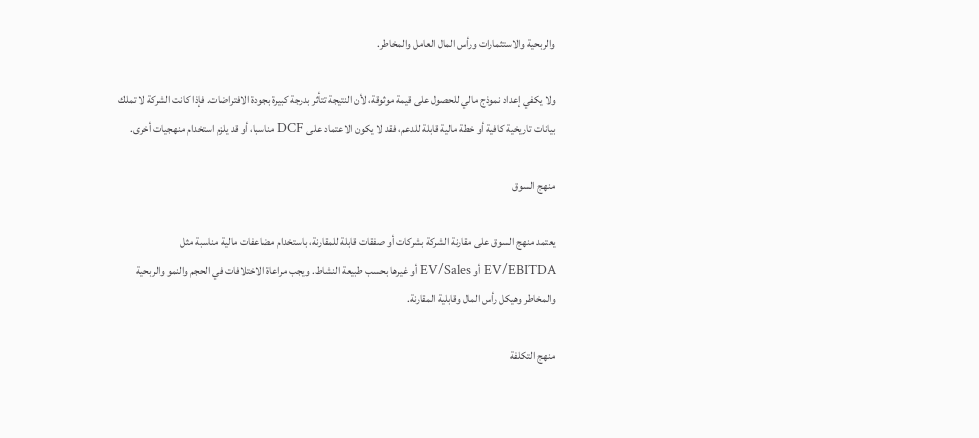والربحية والاستثمارات ورأس المال العامل والمخاطر.

ولا يكفي إعداد نموذج مالي للحصول على قيمة موثوقة، لأن النتيجة تتأثر بدرجة كبيرة بجودة الافتراضات. فإذا كانت الشركة لا تملك بيانات تاريخية كافية أو خطة مالية قابلة للدعم، فقد لا يكون الاعتماد على DCF مناسبا، أو قد يلزم استخدام منهجيات أخرى.

منهج السوق

يعتمد منهج السوق على مقارنة الشركة بشركات أو صفقات قابلة للمقارنة، باستخدام مضاعفات مالية مناسبة مثل EV/EBITDA أو EV/Sales أو غيرها بحسب طبيعة النشاط. ويجب مراعاة الاختلافات في الحجم والنمو والربحية والمخاطر وهيكل رأس المال وقابلية المقارنة.

منهج التكلفة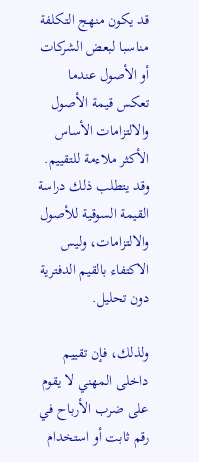قد يكون منهج التكلفة مناسبا لبعض الشركات أو الأصول عندما تعكس قيمة الأصول والالتزامات الأساس الأكثر ملاءمة للتقييم. وقد يتطلب ذلك دراسة القيمة السوقية للأصول والالتزامات، وليس الاكتفاء بالقيم الدفترية دون تحليل.

ولذلك، فإن تقييم داخلى المهني لا يقوم على ضرب الأرباح في رقم ثابت أو استخدام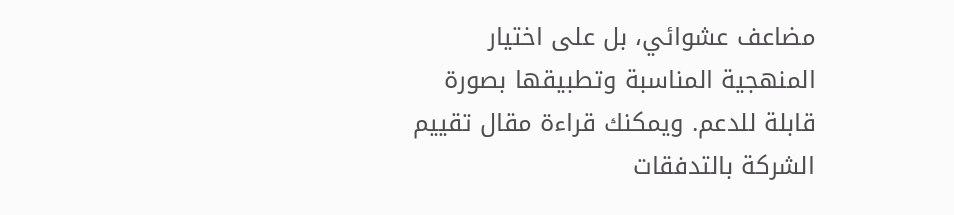مضاعف عشوائي، بل على اختيار المنهجية المناسبة وتطبيقها بصورة قابلة للدعم. ويمكنك قراءة مقال تقييم الشركة بالتدفقات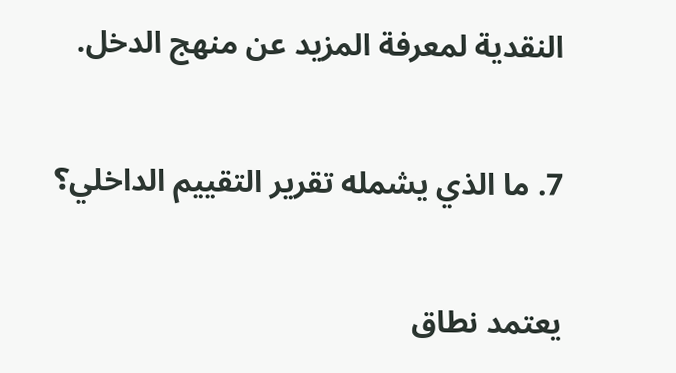النقدية لمعرفة المزيد عن منهج الدخل.

7. ما الذي يشمله تقرير التقييم الداخلي؟

يعتمد نطاق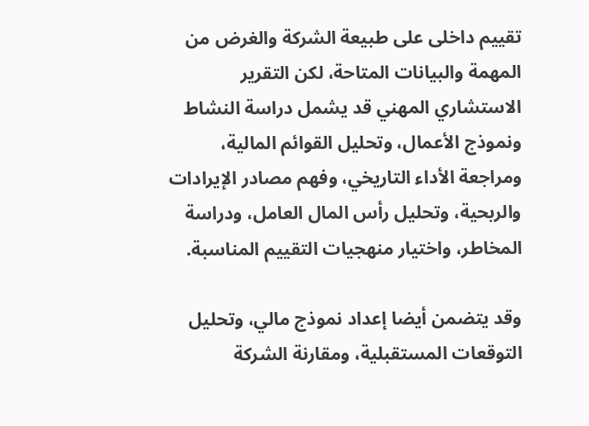تقييم داخلى على طبيعة الشركة والغرض من المهمة والبيانات المتاحة، لكن التقرير الاستشاري المهني قد يشمل دراسة النشاط ونموذج الأعمال، وتحليل القوائم المالية، ومراجعة الأداء التاريخي، وفهم مصادر الإيرادات والربحية، وتحليل رأس المال العامل، ودراسة المخاطر، واختيار منهجيات التقييم المناسبة.

وقد يتضمن أيضا إعداد نموذج مالي، وتحليل التوقعات المستقبلية، ومقارنة الشركة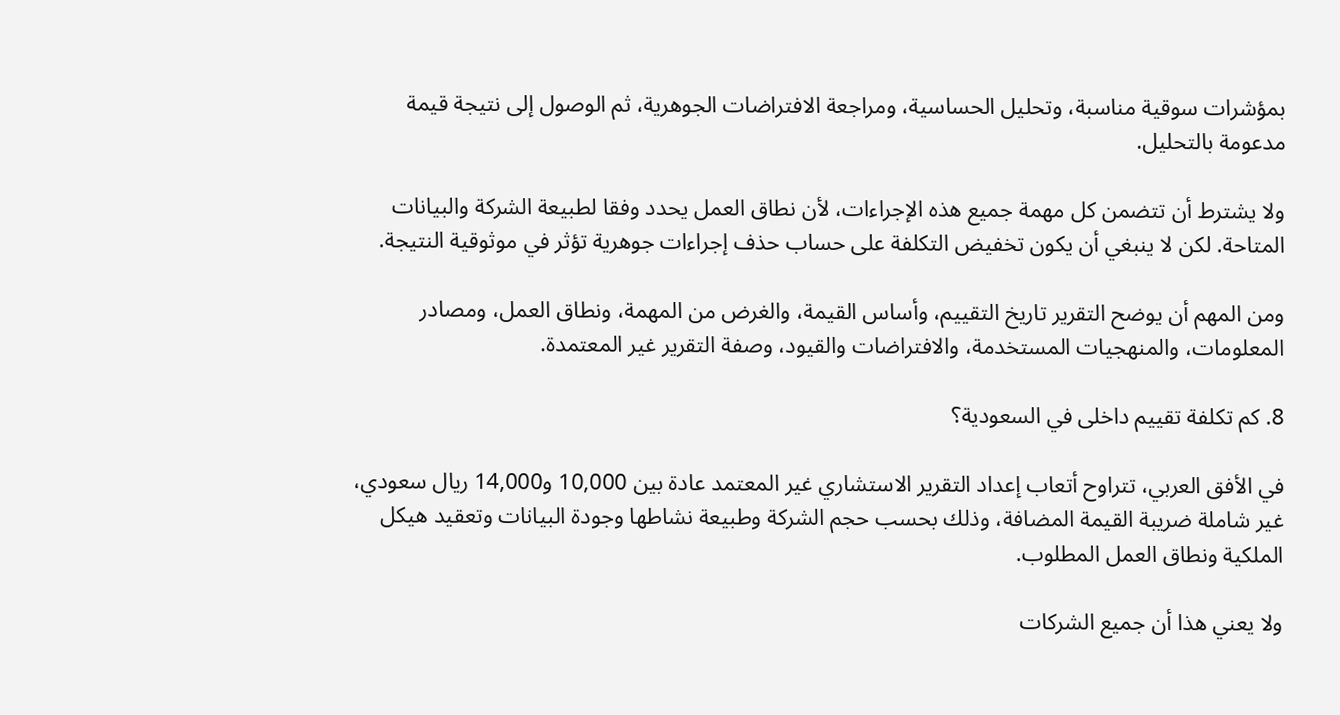بمؤشرات سوقية مناسبة، وتحليل الحساسية، ومراجعة الافتراضات الجوهرية، ثم الوصول إلى نتيجة قيمة مدعومة بالتحليل.

ولا يشترط أن تتضمن كل مهمة جميع هذه الإجراءات، لأن نطاق العمل يحدد وفقا لطبيعة الشركة والبيانات المتاحة. لكن لا ينبغي أن يكون تخفيض التكلفة على حساب حذف إجراءات جوهرية تؤثر في موثوقية النتيجة.

ومن المهم أن يوضح التقرير تاريخ التقييم، وأساس القيمة، والغرض من المهمة، ونطاق العمل، ومصادر المعلومات، والمنهجيات المستخدمة، والافتراضات والقيود، وصفة التقرير غير المعتمدة.

8. كم تكلفة تقييم داخلى في السعودية؟

في الأفق العربي، تتراوح أتعاب إعداد التقرير الاستشاري غير المعتمد عادة بين 10,000 و14,000 ريال سعودي، غير شاملة ضريبة القيمة المضافة، وذلك بحسب حجم الشركة وطبيعة نشاطها وجودة البيانات وتعقيد هيكل الملكية ونطاق العمل المطلوب.

ولا يعني هذا أن جميع الشركات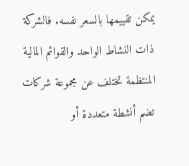يمكن تقييمها بالسعر نفسه. فالشركة ذات النشاط الواحد والقوائم المالية المنتظمة تختلف عن مجموعة شركات تضم أنشطة متعددة أو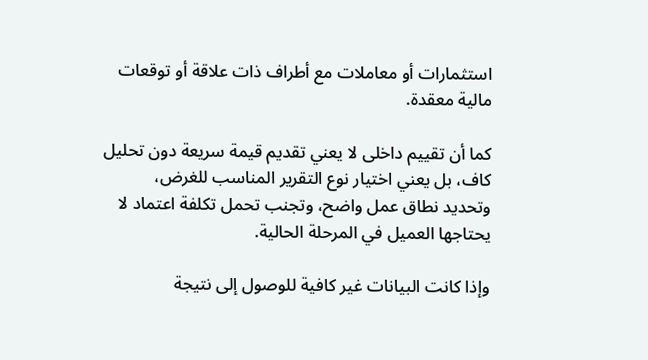استثمارات أو معاملات مع أطراف ذات علاقة أو توقعات مالية معقدة.

كما أن تقييم داخلى لا يعني تقديم قيمة سريعة دون تحليل كاف، بل يعني اختيار نوع التقرير المناسب للغرض، وتحديد نطاق عمل واضح، وتجنب تحمل تكلفة اعتماد لا يحتاجها العميل في المرحلة الحالية.

وإذا كانت البيانات غير كافية للوصول إلى نتيجة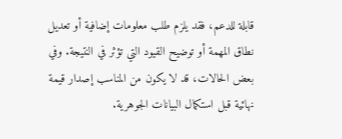قابلة للدعم، فقد يلزم طلب معلومات إضافية أو تعديل نطاق المهمة أو توضيح القيود التي تؤثر في النتيجة. وفي بعض الحالات، قد لا يكون من المناسب إصدار قيمة نهائية قبل استكمال البيانات الجوهرية.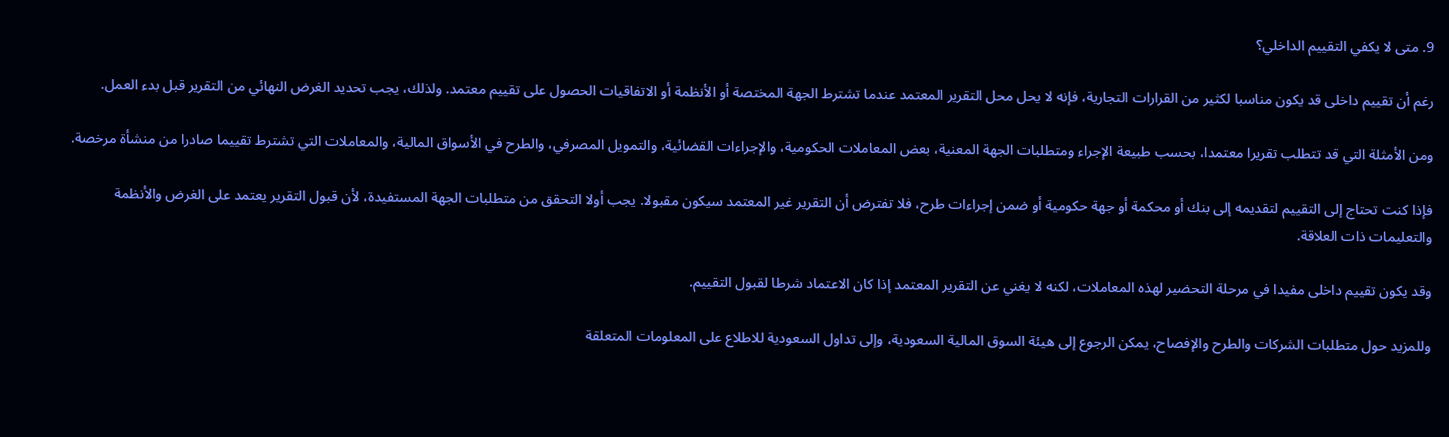9. متى لا يكفي التقييم الداخلي؟

رغم أن تقييم داخلى قد يكون مناسبا لكثير من القرارات التجارية، فإنه لا يحل محل التقرير المعتمد عندما تشترط الجهة المختصة أو الأنظمة أو الاتفاقيات الحصول على تقييم معتمد. ولذلك، يجب تحديد الغرض النهائي من التقرير قبل بدء العمل.

ومن الأمثلة التي قد تتطلب تقريرا معتمدا، بحسب طبيعة الإجراء ومتطلبات الجهة المعنية، بعض المعاملات الحكومية، والإجراءات القضائية، والتمويل المصرفي، والطرح في الأسواق المالية، والمعاملات التي تشترط تقييما صادرا من منشأة مرخصة.

فإذا كنت تحتاج إلى التقييم لتقديمه إلى بنك أو محكمة أو جهة حكومية أو ضمن إجراءات طرح، فلا تفترض أن التقرير غير المعتمد سيكون مقبولا. يجب أولا التحقق من متطلبات الجهة المستفيدة، لأن قبول التقرير يعتمد على الغرض والأنظمة والتعليمات ذات العلاقة.

وقد يكون تقييم داخلى مفيدا في مرحلة التحضير لهذه المعاملات، لكنه لا يغني عن التقرير المعتمد إذا كان الاعتماد شرطا لقبول التقييم.

وللمزيد حول متطلبات الشركات والطرح والإفصاح، يمكن الرجوع إلى هيئة السوق المالية السعودية، وإلى تداول السعودية للاطلاع على المعلومات المتعلقة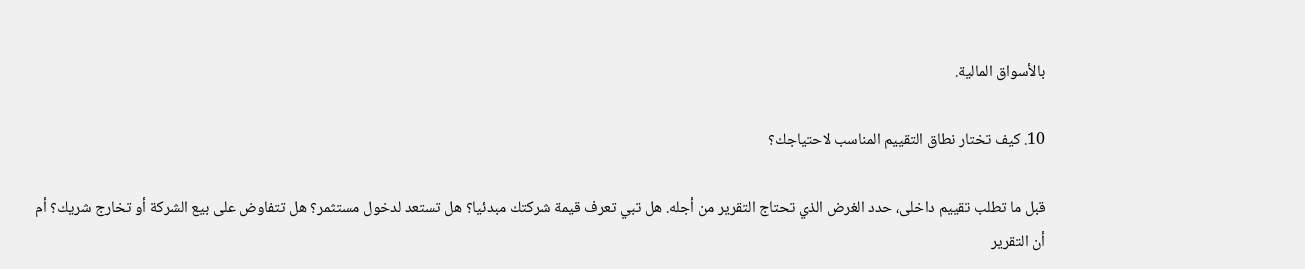بالأسواق المالية.

10. كيف تختار نطاق التقييم المناسب لاحتياجك؟

قبل ما تطلب تقييم داخلى، حدد الغرض الذي تحتاج التقرير من أجله. هل تبي تعرف قيمة شركتك مبدئيا؟ هل تستعد لدخول مستثمر؟ هل تتفاوض على بيع الشركة أو تخارج شريك؟ أم أن التقرير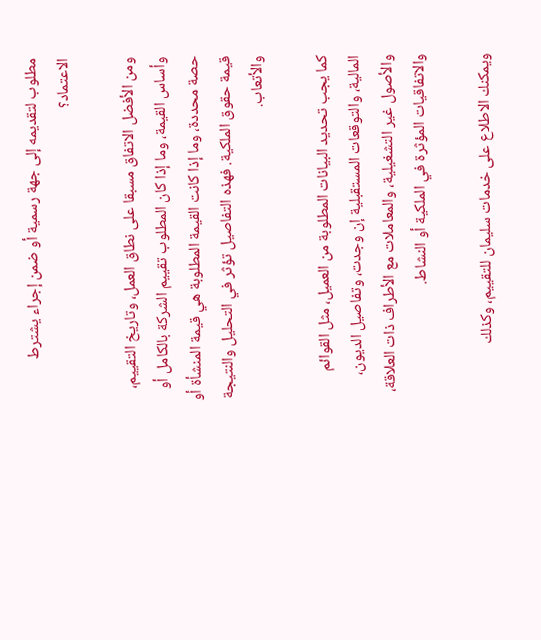مطلوب لتقديمه إلى جهة رسمية أو ضمن إجراء يشترط الاعتماد؟

ومن الأفضل الاتفاق مسبقا على نطاق العمل، وتاريخ التقييم، وأساس القيمة، وما إذا كان المطلوب تقييم الشركة بالكامل أو حصة محددة، وما إذا كانت القيمة المطلوبة هي قيمة المنشأة أو قيمة حقوق الملكية. فهذه التفاصيل تؤثر في التحليل والنتيجة والأتعاب.

كما يجب تحديد البيانات المطلوبة من العميل، مثل القوائم المالية، والتوقعات المستقبلية إن وجدت، وتفاصيل الديون، والأصول غير التشغيلية، والمعاملات مع الأطراف ذات العلاقة، والاتفاقيات المؤثرة في الملكية أو النشاط.

ويمكنك الاطلاع على خدمات سليمان للتقييم، وكذلك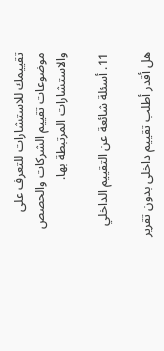تقييمك للاستشارات للتعرف على موضوعات تقييم الشركات والحصص والاستشارات المرتبطة بها.

11. أسئلة شائعة عن التقييم الداخلي

هل أقدر أطلب تقييم داخلى بدون تقرير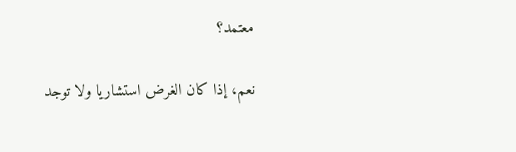معتمد؟

نعم، إذا كان الغرض استشاريا ولا توجد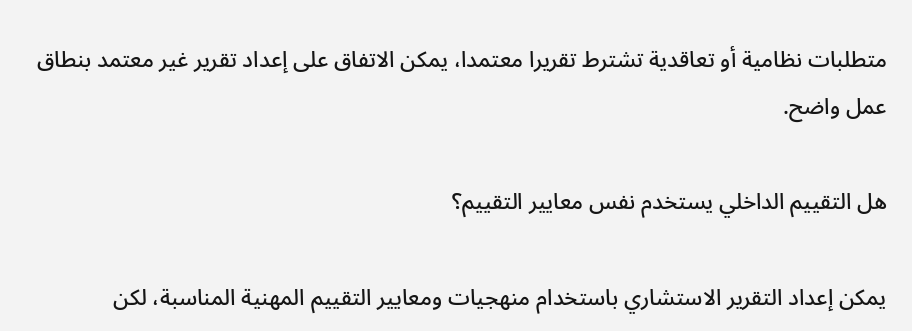متطلبات نظامية أو تعاقدية تشترط تقريرا معتمدا، يمكن الاتفاق على إعداد تقرير غير معتمد بنطاق عمل واضح.

هل التقييم الداخلي يستخدم نفس معايير التقييم؟

يمكن إعداد التقرير الاستشاري باستخدام منهجيات ومعايير التقييم المهنية المناسبة، لكن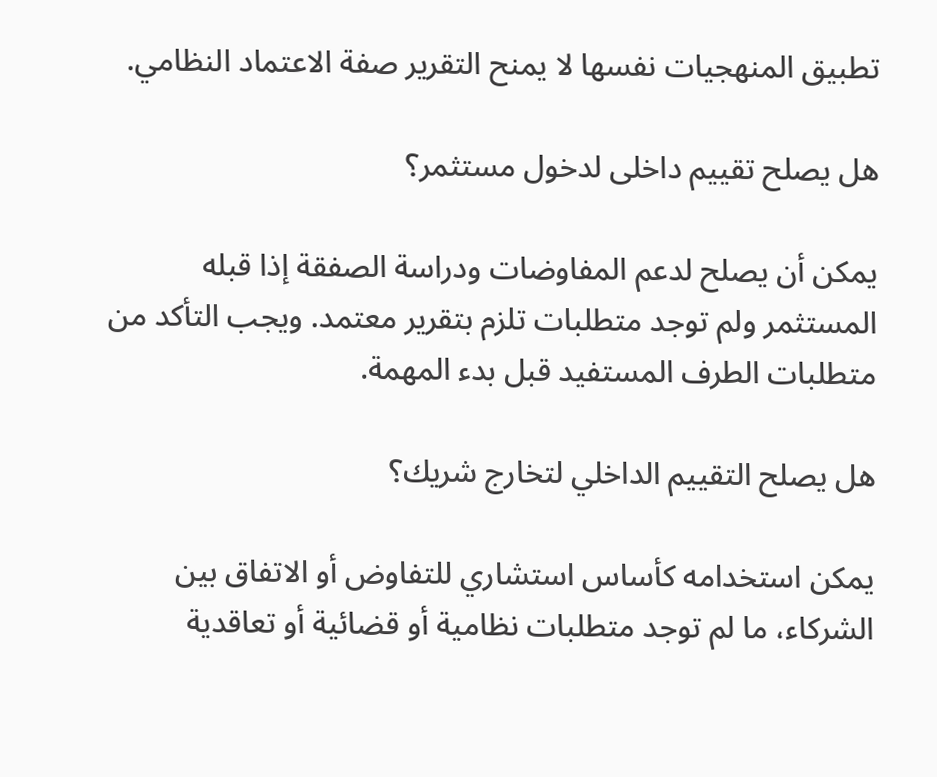تطبيق المنهجيات نفسها لا يمنح التقرير صفة الاعتماد النظامي.

هل يصلح تقييم داخلى لدخول مستثمر؟

يمكن أن يصلح لدعم المفاوضات ودراسة الصفقة إذا قبله المستثمر ولم توجد متطلبات تلزم بتقرير معتمد. ويجب التأكد من متطلبات الطرف المستفيد قبل بدء المهمة.

هل يصلح التقييم الداخلي لتخارج شريك؟

يمكن استخدامه كأساس استشاري للتفاوض أو الاتفاق بين الشركاء، ما لم توجد متطلبات نظامية أو قضائية أو تعاقدية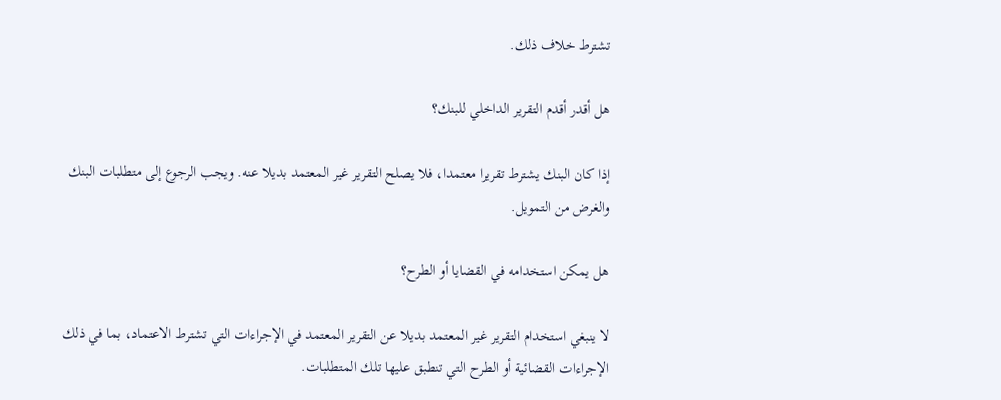تشترط خلاف ذلك.

هل أقدر أقدم التقرير الداخلي للبنك؟

إذا كان البنك يشترط تقريرا معتمدا، فلا يصلح التقرير غير المعتمد بديلا عنه. ويجب الرجوع إلى متطلبات البنك والغرض من التمويل.

هل يمكن استخدامه في القضايا أو الطرح؟

لا ينبغي استخدام التقرير غير المعتمد بديلا عن التقرير المعتمد في الإجراءات التي تشترط الاعتماد، بما في ذلك الإجراءات القضائية أو الطرح التي تنطبق عليها تلك المتطلبات.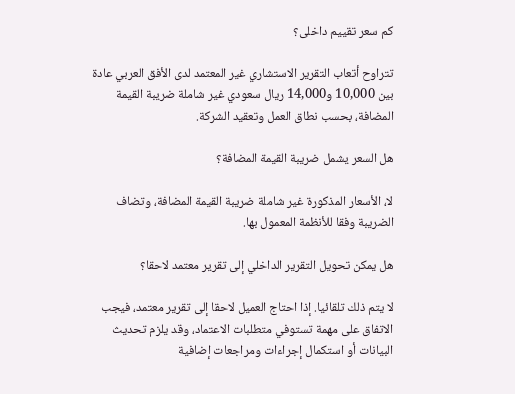كم سعر تقييم داخلى؟

تتراوح أتعاب التقرير الاستشاري غير المعتمد لدى الأفق العربي عادة بين 10,000 و14,000 ريال سعودي غير شاملة ضريبة القيمة المضافة، بحسب نطاق العمل وتعقيد الشركة.

هل السعر يشمل ضريبة القيمة المضافة؟

لا، الأسعار المذكورة غير شاملة ضريبة القيمة المضافة، وتضاف الضريبة وفقا للأنظمة المعمول بها.

هل يمكن تحويل التقرير الداخلي إلى تقرير معتمد لاحقا؟

لا يتم ذلك تلقائيا. إذا احتاج العميل لاحقا إلى تقرير معتمد، فيجب الاتفاق على مهمة تستوفي متطلبات الاعتماد، وقد يلزم تحديث البيانات أو استكمال إجراءات ومراجعات إضافية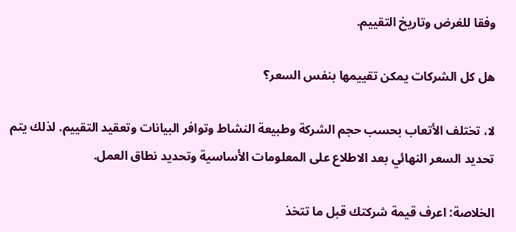وفقا للغرض وتاريخ التقييم.

هل كل الشركات يمكن تقييمها بنفس السعر؟

لا، تختلف الأتعاب بحسب حجم الشركة وطبيعة النشاط وتوافر البيانات وتعقيد التقييم. لذلك يتم تحديد السعر النهائي بعد الاطلاع على المعلومات الأساسية وتحديد نطاق العمل.

الخلاصة: اعرف قيمة شركتك قبل ما تتخذ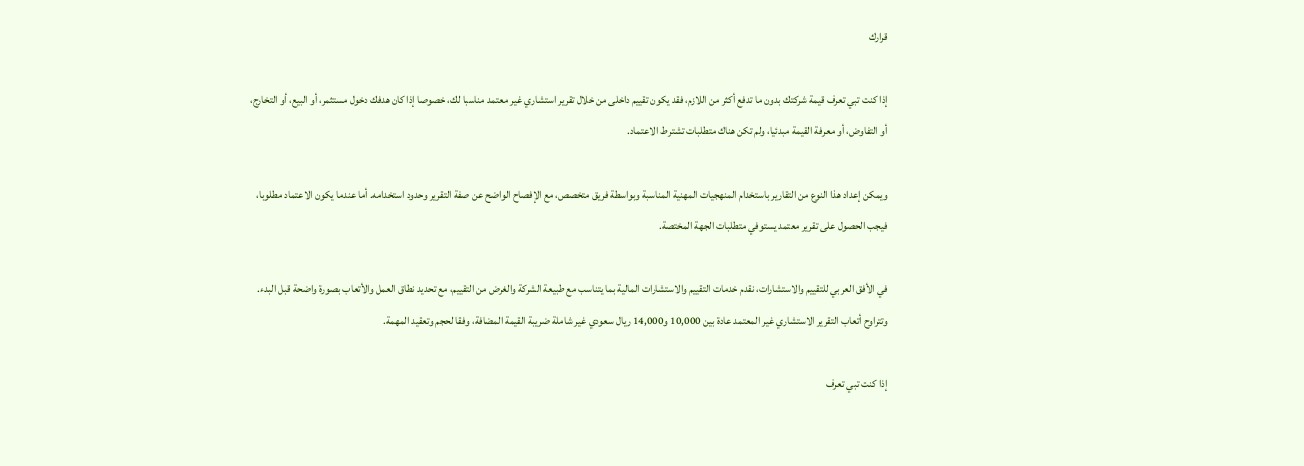قرارك

إذا كنت تبي تعرف قيمة شركتك بدون ما تدفع أكثر من اللازم، فقد يكون تقييم داخلى من خلال تقرير استشاري غير معتمد مناسبا لك، خصوصا إذا كان هدفك دخول مستثمر، أو البيع، أو التخارج، أو التفاوض، أو معرفة القيمة مبدئيا، ولم تكن هناك متطلبات تشترط الاعتماد.

ويمكن إعداد هذا النوع من التقارير باستخدام المنهجيات المهنية المناسبة وبواسطة فريق متخصص، مع الإفصاح الواضح عن صفة التقرير وحدود استخدامه. أما عندما يكون الاعتماد مطلوبا، فيجب الحصول على تقرير معتمد يستوفي متطلبات الجهة المختصة.

في الأفق العربي للتقييم والاستشارات، نقدم خدمات التقييم والاستشارات المالية بما يتناسب مع طبيعة الشركة والغرض من التقييم، مع تحديد نطاق العمل والأتعاب بصورة واضحة قبل البدء. وتتراوح أتعاب التقرير الاستشاري غير المعتمد عادة بين 10,000 و14,000 ريال سعودي غير شاملة ضريبة القيمة المضافة، وفقا لحجم وتعقيد المهمة.

إذا كنت تبي تعرف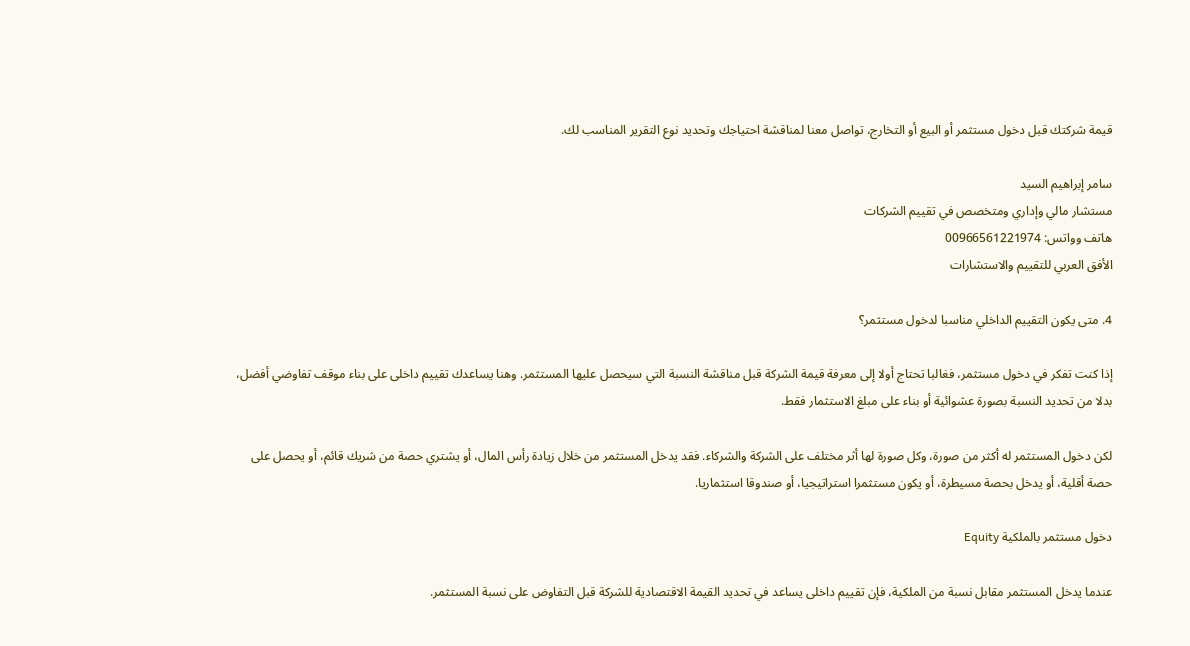قيمة شركتك قبل دخول مستثمر أو البيع أو التخارج، تواصل معنا لمناقشة احتياجك وتحديد نوع التقرير المناسب لك.

سامر إبراهيم السيد
مستشار مالي وإداري ومتخصص في تقييم الشركات
هاتف وواتس: 00966561221974
الأفق العربي للتقييم والاستشارات

4. متى يكون التقييم الداخلي مناسبا لدخول مستثمر؟

إذا كنت تفكر في دخول مستثمر، فغالبا تحتاج أولا إلى معرفة قيمة الشركة قبل مناقشة النسبة التي سيحصل عليها المستثمر. وهنا يساعدك تقييم داخلى على بناء موقف تفاوضي أفضل، بدلا من تحديد النسبة بصورة عشوائية أو بناء على مبلغ الاستثمار فقط.

لكن دخول المستثمر له أكثر من صورة، وكل صورة لها أثر مختلف على الشركة والشركاء. فقد يدخل المستثمر من خلال زيادة رأس المال، أو يشتري حصة من شريك قائم، أو يحصل على حصة أقلية، أو يدخل بحصة مسيطرة، أو يكون مستثمرا استراتيجيا، أو صندوقا استثماريا.

دخول مستثمر بالملكية Equity

عندما يدخل المستثمر مقابل نسبة من الملكية، فإن تقييم داخلى يساعد في تحديد القيمة الاقتصادية للشركة قبل التفاوض على نسبة المستثمر.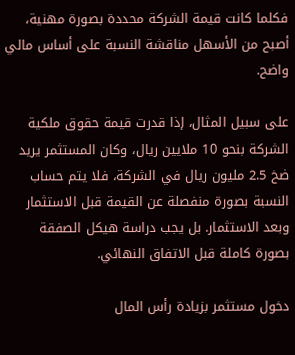فكلما كانت قيمة الشركة محددة بصورة مهنية، أصبح من الأسهل مناقشة النسبة على أساس مالي واضح.

على سبيل المثال، إذا قدرت قيمة حقوق ملكية الشركة بنحو 10 ملايين ريال، وكان المستثمر يريد ضخ 2.5 مليون ريال في الشركة، فلا يتم حساب النسبة بصورة منفصلة عن القيمة قبل الاستثمار وبعد الاستثمار. بل يجب دراسة هيكل الصفقة بصورة كاملة قبل الاتفاق النهائي.

دخول مستثمر بزيادة رأس المال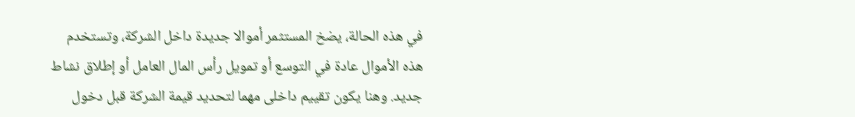في هذه الحالة، يضخ المستثمر أموالا جديدة داخل الشركة، وتستخدم هذه الأموال عادة في التوسع أو تمويل رأس المال العامل أو إطلاق نشاط جديد. وهنا يكون تقييم داخلى مهما لتحديد قيمة الشركة قبل دخول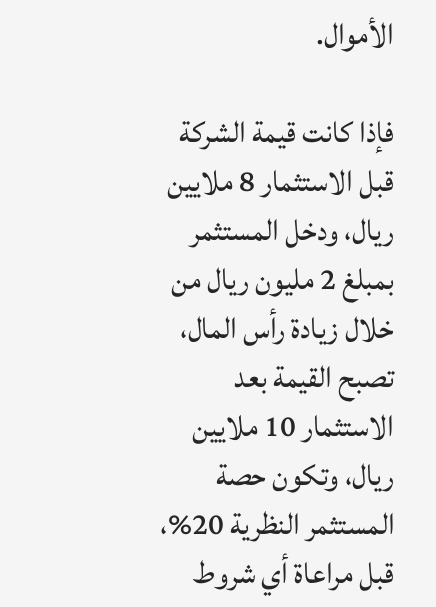الأموال.

فإذا كانت قيمة الشركة قبل الاستثمار 8 ملايين ريال، ودخل المستثمر بمبلغ 2 مليون ريال من خلال زيادة رأس المال، تصبح القيمة بعد الاستثمار 10 ملايين ريال، وتكون حصة المستثمر النظرية 20%، قبل مراعاة أي شروط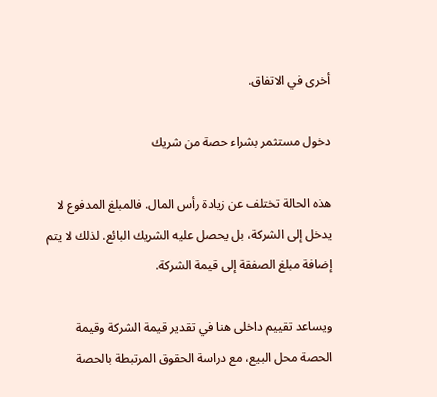أخرى في الاتفاق.

دخول مستثمر بشراء حصة من شريك

هذه الحالة تختلف عن زيادة رأس المال. فالمبلغ المدفوع لا يدخل إلى الشركة، بل يحصل عليه الشريك البائع. لذلك لا يتم إضافة مبلغ الصفقة إلى قيمة الشركة.

ويساعد تقييم داخلى هنا في تقدير قيمة الشركة وقيمة الحصة محل البيع، مع دراسة الحقوق المرتبطة بالحصة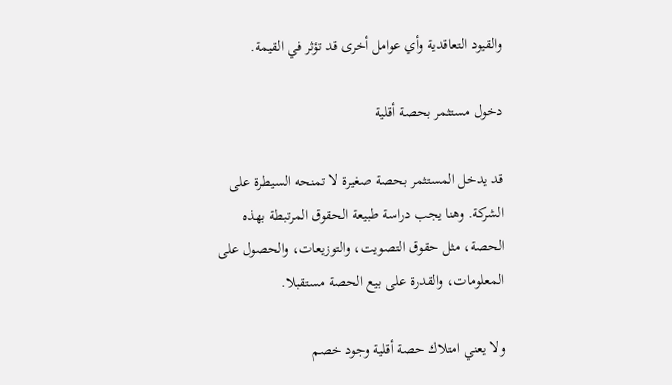والقيود التعاقدية وأي عوامل أخرى قد تؤثر في القيمة.

دخول مستثمر بحصة أقلية

قد يدخل المستثمر بحصة صغيرة لا تمنحه السيطرة على الشركة. وهنا يجب دراسة طبيعة الحقوق المرتبطة بهذه الحصة، مثل حقوق التصويت، والتوزيعات، والحصول على المعلومات، والقدرة على بيع الحصة مستقبلا.

ولا يعني امتلاك حصة أقلية وجود خصم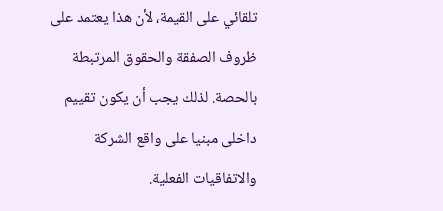تلقائي على القيمة، لأن هذا يعتمد على ظروف الصفقة والحقوق المرتبطة بالحصة. لذلك يجب أن يكون تقييم داخلى مبنيا على واقع الشركة والاتفاقيات الفعلية.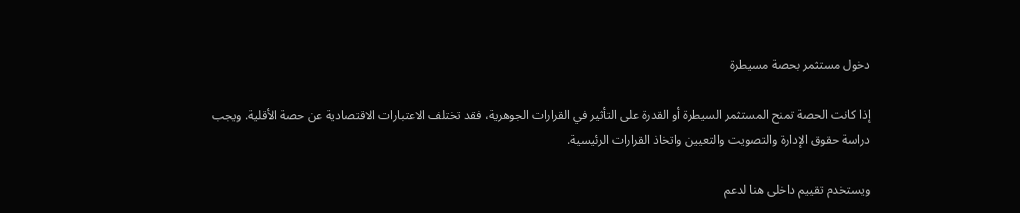دخول مستثمر بحصة مسيطرة

إذا كانت الحصة تمنح المستثمر السيطرة أو القدرة على التأثير في القرارات الجوهرية، فقد تختلف الاعتبارات الاقتصادية عن حصة الأقلية. ويجب دراسة حقوق الإدارة والتصويت والتعيين واتخاذ القرارات الرئيسية.

ويستخدم تقييم داخلى هنا لدعم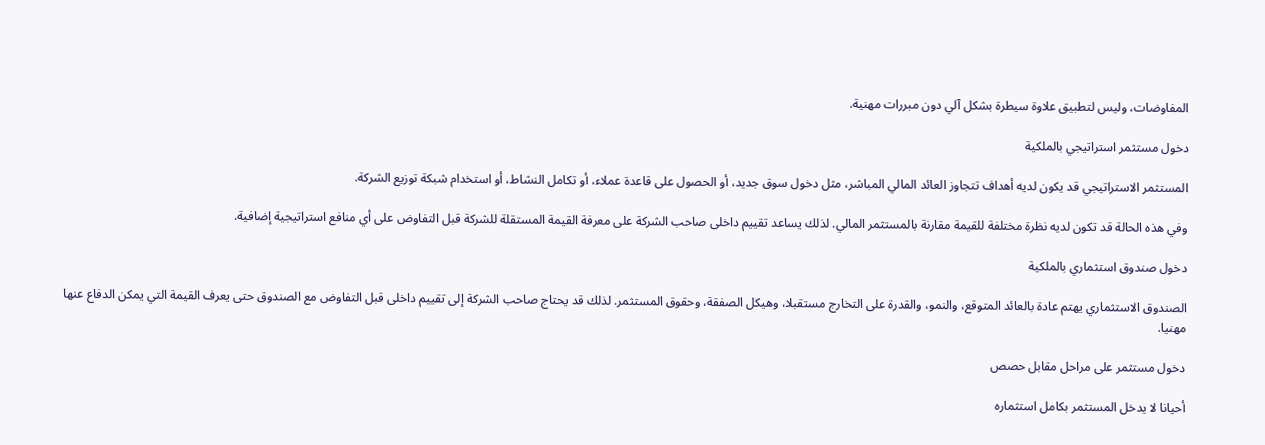المفاوضات، وليس لتطبيق علاوة سيطرة بشكل آلي دون مبررات مهنية.

دخول مستثمر استراتيجي بالملكية

المستثمر الاستراتيجي قد يكون لديه أهداف تتجاوز العائد المالي المباشر، مثل دخول سوق جديد، أو الحصول على قاعدة عملاء، أو تكامل النشاط، أو استخدام شبكة توزيع الشركة.

وفي هذه الحالة قد تكون لديه نظرة مختلفة للقيمة مقارنة بالمستثمر المالي. لذلك يساعد تقييم داخلى صاحب الشركة على معرفة القيمة المستقلة للشركة قبل التفاوض على أي منافع استراتيجية إضافية.

دخول صندوق استثماري بالملكية

الصندوق الاستثماري يهتم عادة بالعائد المتوقع، والنمو، والقدرة على التخارج مستقبلا، وهيكل الصفقة، وحقوق المستثمر. لذلك قد يحتاج صاحب الشركة إلى تقييم داخلى قبل التفاوض مع الصندوق حتى يعرف القيمة التي يمكن الدفاع عنها مهنيا.

دخول مستثمر على مراحل مقابل حصص

أحيانا لا يدخل المستثمر بكامل استثماره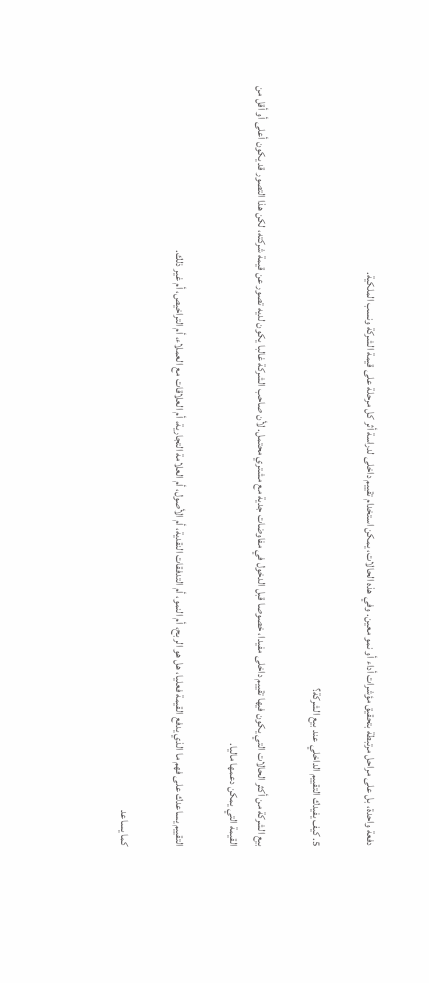دفعة واحدة، بل على مراحل مرتبطة بتحقيق مؤشرات أداء أو نمو معين. وفي هذه الحالات، يمكن استخدام تقييم داخلى لدراسة أثر كل مرحلة على قيمة الشركة ونسب الملكية.

5. كيف يفيدك التقييم الداخلي عند بيع الشركة؟

بيع الشركة من أكثر الحالات التي يكون فيها تقييم داخلى مفيدا، خصوصا قبل الدخول في مفاوضات جدية مع مشتري محتمل. لأن صاحب الشركة غالبا يكون لديه تصور عن قيمة شركته، لكن هذا التصور قد يكون أعلى أو أقل من القيمة التي يمكن دعمها ماليا.

التقييم يساعدك على فهم ما الذي يدفع القيمة فعليا، هل هو الربح، أم النمو، أم التدفقات النقدية، أم الأصول، أم العلامة التجارية، أم العلاقات مع العملاء، أم التراخيص، أم غير ذلك.

كما يساعد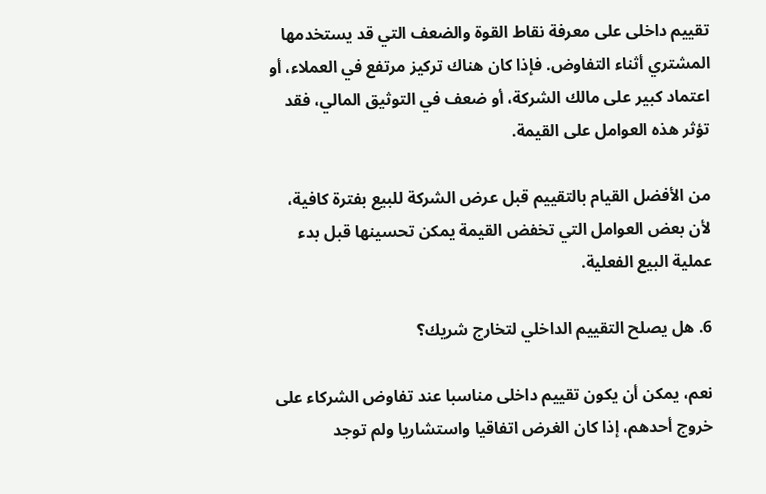تقييم داخلى على معرفة نقاط القوة والضعف التي قد يستخدمها المشتري أثناء التفاوض. فإذا كان هناك تركيز مرتفع في العملاء، أو اعتماد كبير على مالك الشركة، أو ضعف في التوثيق المالي، فقد تؤثر هذه العوامل على القيمة.

من الأفضل القيام بالتقييم قبل عرض الشركة للبيع بفترة كافية، لأن بعض العوامل التي تخفض القيمة يمكن تحسينها قبل بدء عملية البيع الفعلية.

6. هل يصلح التقييم الداخلي لتخارج شريك؟

نعم، يمكن أن يكون تقييم داخلى مناسبا عند تفاوض الشركاء على خروج أحدهم، إذا كان الغرض اتفاقيا واستشاريا ولم توجد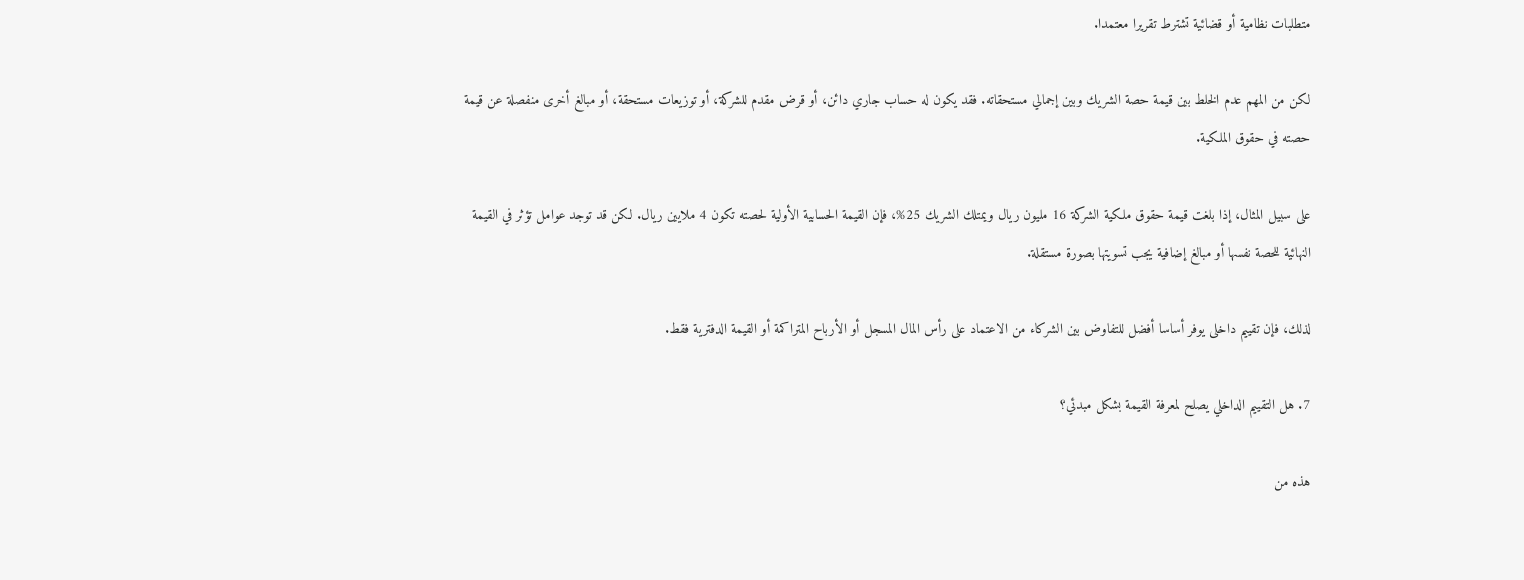متطلبات نظامية أو قضائية تشترط تقريرا معتمدا.

لكن من المهم عدم الخلط بين قيمة حصة الشريك وبين إجمالي مستحقاته. فقد يكون له حساب جاري دائن، أو قرض مقدم للشركة، أو توزيعات مستحقة، أو مبالغ أخرى منفصلة عن قيمة حصته في حقوق الملكية.

على سبيل المثال، إذا بلغت قيمة حقوق ملكية الشركة 16 مليون ريال ويمتلك الشريك 25%، فإن القيمة الحسابية الأولية لحصته تكون 4 ملايين ريال. لكن قد توجد عوامل تؤثر في القيمة النهائية للحصة نفسها أو مبالغ إضافية يجب تسويتها بصورة مستقلة.

لذلك، فإن تقييم داخلى يوفر أساسا أفضل للتفاوض بين الشركاء من الاعتماد على رأس المال المسجل أو الأرباح المتراكمة أو القيمة الدفترية فقط.

7. هل التقييم الداخلي يصلح لمعرفة القيمة بشكل مبدئي؟

هذه من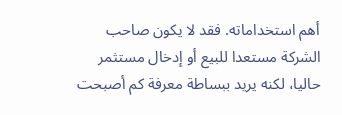أهم استخداماته. فقد لا يكون صاحب الشركة مستعدا للبيع أو إدخال مستثمر حاليا، لكنه يريد ببساطة معرفة كم أصبحت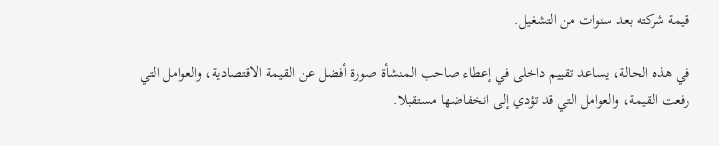قيمة شركته بعد سنوات من التشغيل.

في هذه الحالة، يساعد تقييم داخلى في إعطاء صاحب المنشأة صورة أفضل عن القيمة الاقتصادية، والعوامل التي رفعت القيمة، والعوامل التي قد تؤدي إلى انخفاضها مستقبلا.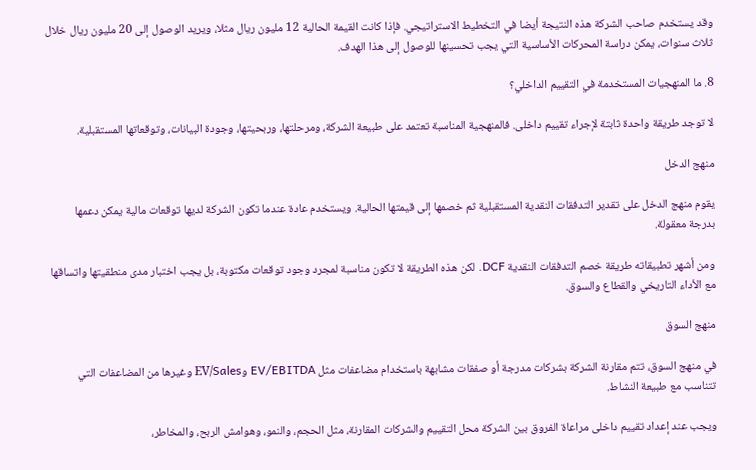وقد يستخدم صاحب الشركة هذه النتيجة أيضا في التخطيط الاستراتيجي. فإذا كانت القيمة الحالية 12 مليون ريال مثلا، ويريد الوصول إلى 20 مليون ريال خلال ثلاث سنوات، يمكن دراسة المحركات الأساسية التي يجب تحسينها للوصول إلى هذا الهدف.

8. ما المنهجيات المستخدمة في التقييم الداخلي؟

لا توجد طريقة واحدة ثابتة لإجراء تقييم داخلى. فالمنهجية المناسبة تعتمد على طبيعة الشركة، ومرحلتها، وربحيتها، وجودة البيانات، وتوقعاتها المستقبلية.

منهج الدخل

يقوم منهج الدخل على تقدير التدفقات النقدية المستقبلية ثم خصمها إلى قيمتها الحالية. ويستخدم عادة عندما تكون الشركة لديها توقعات مالية يمكن دعمها بدرجة معقولة.

ومن أشهر تطبيقاته طريقة خصم التدفقات النقدية DCF. لكن هذه الطريقة لا تكون مناسبة لمجرد وجود توقعات مكتوبة، بل يجب اختبار مدى منطقيتها واتساقها مع الأداء التاريخي والقطاع والسوق.

منهج السوق

في منهج السوق، تتم مقارنة الشركة بشركات مدرجة أو صفقات مشابهة باستخدام مضاعفات مثل EV/EBITDA وEV/Sales وغيرها من المضاعفات التي تتناسب مع طبيعة النشاط.

ويجب عند إعداد تقييم داخلى مراعاة الفروق بين الشركة محل التقييم والشركات المقارنة، مثل الحجم، والنمو، وهوامش الربح، والمخاطر،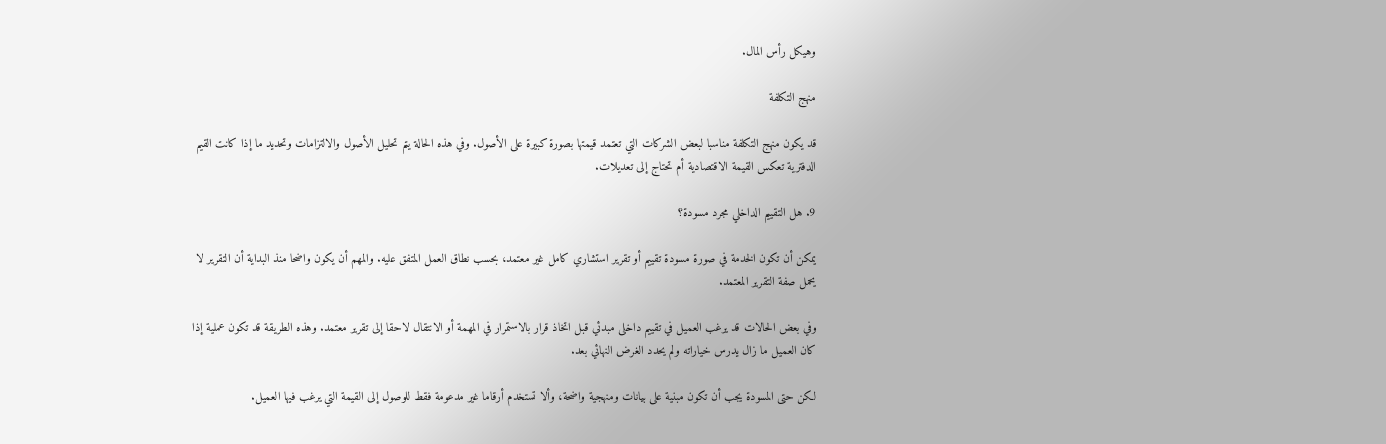وهيكل رأس المال.

منهج التكلفة

قد يكون منهج التكلفة مناسبا لبعض الشركات التي تعتمد قيمتها بصورة كبيرة على الأصول. وفي هذه الحالة يتم تحليل الأصول والالتزامات وتحديد ما إذا كانت القيم الدفترية تعكس القيمة الاقتصادية أم تحتاج إلى تعديلات.

9. هل التقييم الداخلي مجرد مسودة؟

يمكن أن تكون الخدمة في صورة مسودة تقييم أو تقرير استشاري كامل غير معتمد، بحسب نطاق العمل المتفق عليه. والمهم أن يكون واضحا منذ البداية أن التقرير لا يحمل صفة التقرير المعتمد.

وفي بعض الحالات قد يرغب العميل في تقييم داخلى مبدئي قبل اتخاذ قرار بالاستمرار في المهمة أو الانتقال لاحقا إلى تقرير معتمد. وهذه الطريقة قد تكون عملية إذا كان العميل ما زال يدرس خياراته ولم يحدد الغرض النهائي بعد.

لكن حتى المسودة يجب أن تكون مبنية على بيانات ومنهجية واضحة، وألا تستخدم أرقاما غير مدعومة فقط للوصول إلى القيمة التي يرغب فيها العميل.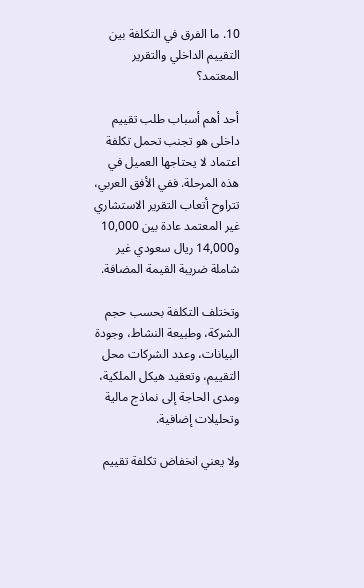10. ما الفرق في التكلفة بين التقييم الداخلي والتقرير المعتمد؟

أحد أهم أسباب طلب تقييم داخلى هو تجنب تحمل تكلفة اعتماد لا يحتاجها العميل في هذه المرحلة. ففي الأفق العربي، تتراوح أتعاب التقرير الاستشاري غير المعتمد عادة بين 10,000 و14,000 ريال سعودي غير شاملة ضريبة القيمة المضافة.

وتختلف التكلفة بحسب حجم الشركة، وطبيعة النشاط، وجودة البيانات، وعدد الشركات محل التقييم، وتعقيد هيكل الملكية، ومدى الحاجة إلى نماذج مالية وتحليلات إضافية.

ولا يعني انخفاض تكلفة تقييم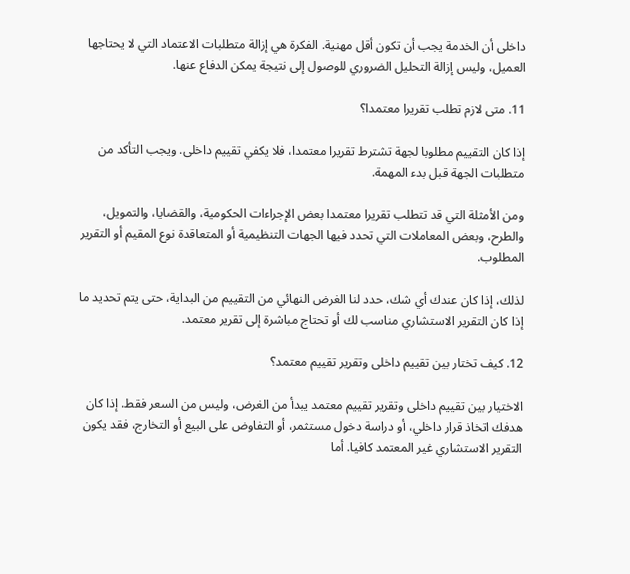داخلى أن الخدمة يجب أن تكون أقل مهنية. الفكرة هي إزالة متطلبات الاعتماد التي لا يحتاجها العميل، وليس إزالة التحليل الضروري للوصول إلى نتيجة يمكن الدفاع عنها.

11. متى لازم تطلب تقريرا معتمدا؟

إذا كان التقييم مطلوبا لجهة تشترط تقريرا معتمدا، فلا يكفي تقييم داخلى. ويجب التأكد من متطلبات الجهة قبل بدء المهمة.

ومن الأمثلة التي قد تتطلب تقريرا معتمدا بعض الإجراءات الحكومية، والقضايا، والتمويل، والطرح، وبعض المعاملات التي تحدد فيها الجهات التنظيمية أو المتعاقدة نوع المقيم أو التقرير المطلوب.

لذلك، إذا كان عندك أي شك، حدد لنا الغرض النهائي من التقييم من البداية، حتى يتم تحديد ما إذا كان التقرير الاستشاري مناسب لك أو تحتاج مباشرة إلى تقرير معتمد.

12. كيف تختار بين تقييم داخلى وتقرير تقييم معتمد؟

الاختيار بين تقييم داخلى وتقرير تقييم معتمد يبدأ من الغرض، وليس من السعر فقط. إذا كان هدفك اتخاذ قرار داخلي، أو دراسة دخول مستثمر، أو التفاوض على البيع أو التخارج، فقد يكون التقرير الاستشاري غير المعتمد كافيا. أما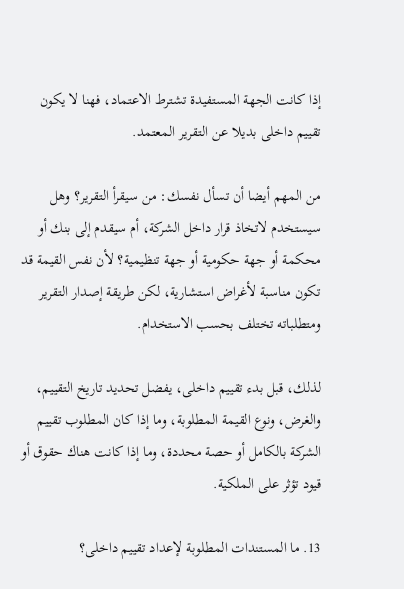إذا كانت الجهة المستفيدة تشترط الاعتماد، فهنا لا يكون تقييم داخلى بديلا عن التقرير المعتمد.

من المهم أيضا أن تسأل نفسك: من سيقرأ التقرير؟ وهل سيستخدم لاتخاذ قرار داخل الشركة، أم سيقدم إلى بنك أو محكمة أو جهة حكومية أو جهة تنظيمية؟ لأن نفس القيمة قد تكون مناسبة لأغراض استشارية، لكن طريقة إصدار التقرير ومتطلباته تختلف بحسب الاستخدام.

لذلك، قبل بدء تقييم داخلى، يفضل تحديد تاريخ التقييم، والغرض، ونوع القيمة المطلوبة، وما إذا كان المطلوب تقييم الشركة بالكامل أو حصة محددة، وما إذا كانت هناك حقوق أو قيود تؤثر على الملكية.

13. ما المستندات المطلوبة لإعداد تقييم داخلى؟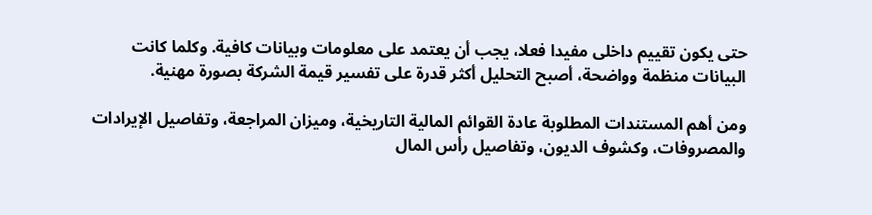حتى يكون تقييم داخلى مفيدا فعلا، يجب أن يعتمد على معلومات وبيانات كافية. وكلما كانت البيانات منظمة وواضحة، أصبح التحليل أكثر قدرة على تفسير قيمة الشركة بصورة مهنية.

ومن أهم المستندات المطلوبة عادة القوائم المالية التاريخية، وميزان المراجعة، وتفاصيل الإيرادات والمصروفات، وكشوف الديون، وتفاصيل رأس المال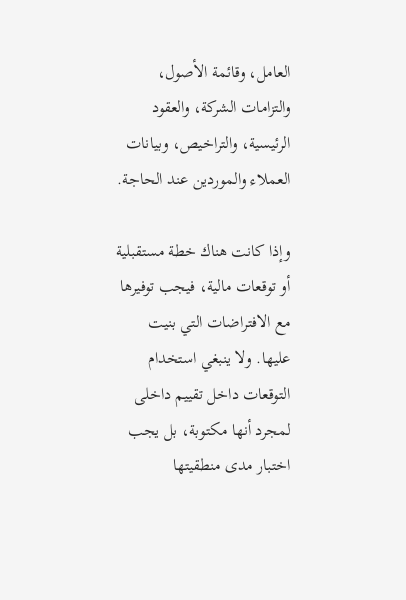العامل، وقائمة الأصول، والتزامات الشركة، والعقود الرئيسية، والتراخيص، وبيانات العملاء والموردين عند الحاجة.

وإذا كانت هناك خطة مستقبلية أو توقعات مالية، فيجب توفيرها مع الافتراضات التي بنيت عليها. ولا ينبغي استخدام التوقعات داخل تقييم داخلى لمجرد أنها مكتوبة، بل يجب اختبار مدى منطقيتها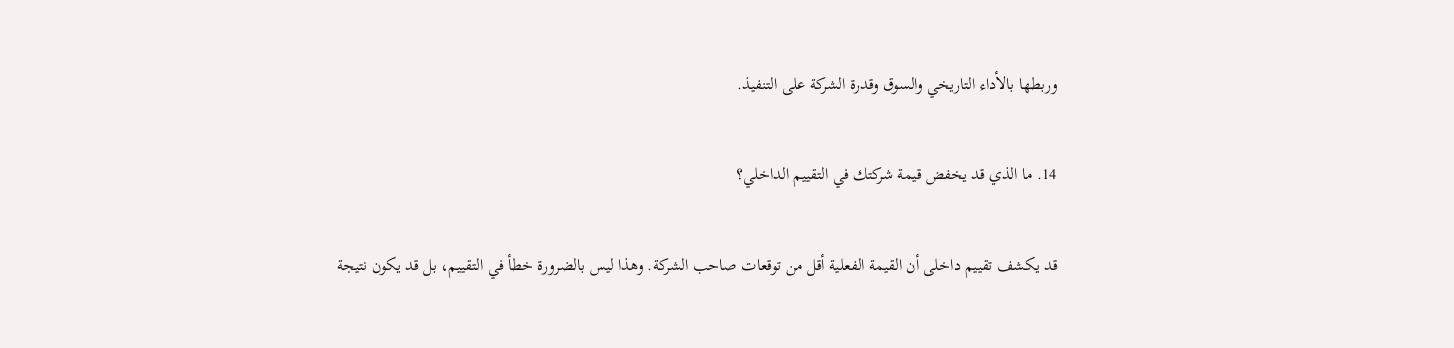وربطها بالأداء التاريخي والسوق وقدرة الشركة على التنفيذ.

14. ما الذي قد يخفض قيمة شركتك في التقييم الداخلي؟

قد يكشف تقييم داخلى أن القيمة الفعلية أقل من توقعات صاحب الشركة. وهذا ليس بالضرورة خطأ في التقييم، بل قد يكون نتيجة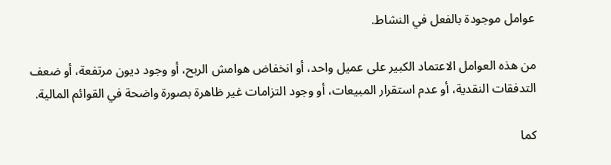عوامل موجودة بالفعل في النشاط.

من هذه العوامل الاعتماد الكبير على عميل واحد، أو انخفاض هوامش الربح، أو وجود ديون مرتفعة، أو ضعف التدفقات النقدية، أو عدم استقرار المبيعات، أو وجود التزامات غير ظاهرة بصورة واضحة في القوائم المالية.

كما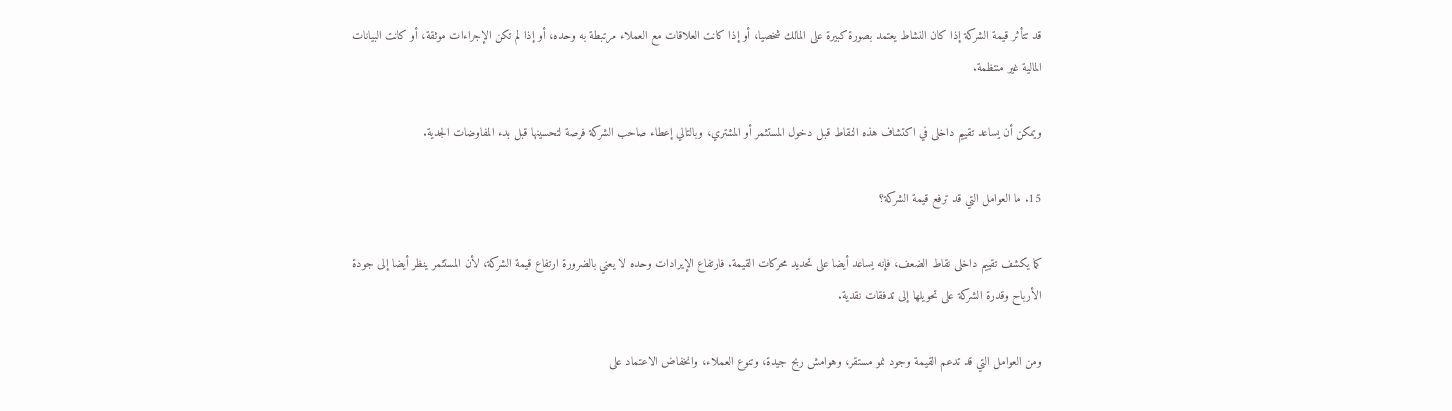قد تتأثر قيمة الشركة إذا كان النشاط يعتمد بصورة كبيرة على المالك شخصيا، أو إذا كانت العلاقات مع العملاء مرتبطة به وحده، أو إذا لم تكن الإجراءات موثقة، أو كانت البيانات المالية غير منتظمة.

ويمكن أن يساعد تقييم داخلى في اكتشاف هذه النقاط قبل دخول المستثمر أو المشتري، وبالتالي إعطاء صاحب الشركة فرصة لتحسينها قبل بدء المفاوضات الجدية.

15. ما العوامل التي قد ترفع قيمة الشركة؟

كما يكشف تقييم داخلى نقاط الضعف، فإنه يساعد أيضا على تحديد محركات القيمة. فارتفاع الإيرادات وحده لا يعني بالضرورة ارتفاع قيمة الشركة، لأن المستثمر ينظر أيضا إلى جودة الأرباح وقدرة الشركة على تحويلها إلى تدفقات نقدية.

ومن العوامل التي قد تدعم القيمة وجود نمو مستقر، وهوامش ربح جيدة، وتنوع العملاء، وانخفاض الاعتماد على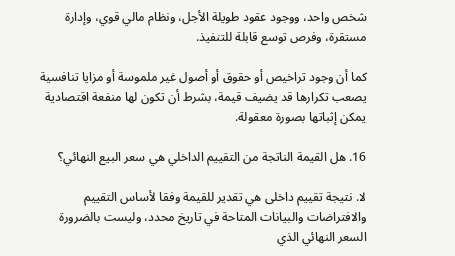شخص واحد، ووجود عقود طويلة الأجل، ونظام مالي قوي، وإدارة مستقرة، وفرص توسع قابلة للتنفيذ.

كما أن وجود تراخيص أو حقوق أو أصول غير ملموسة أو مزايا تنافسية يصعب تكرارها قد يضيف قيمة، بشرط أن تكون لها منفعة اقتصادية يمكن إثباتها بصورة معقولة.

16. هل القيمة الناتجة من التقييم الداخلي هي سعر البيع النهائي؟

لا. نتيجة تقييم داخلى هي تقدير للقيمة وفقا لأساس التقييم والافتراضات والبيانات المتاحة في تاريخ محدد، وليست بالضرورة السعر النهائي الذي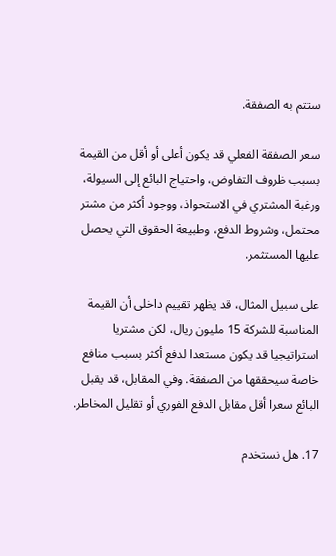ستتم به الصفقة.

سعر الصفقة الفعلي قد يكون أعلى أو أقل من القيمة بسبب ظروف التفاوض، واحتياج البائع إلى السيولة، ورغبة المشتري في الاستحواذ، ووجود أكثر من مشتر محتمل، وشروط الدفع، وطبيعة الحقوق التي يحصل عليها المستثمر.

على سبيل المثال، قد يظهر تقييم داخلى أن القيمة المناسبة للشركة 15 مليون ريال، لكن مشتريا استراتيجيا قد يكون مستعدا لدفع أكثر بسبب منافع خاصة سيحققها من الصفقة. وفي المقابل، قد يقبل البائع سعرا أقل مقابل الدفع الفوري أو تقليل المخاطر.

17. هل نستخدم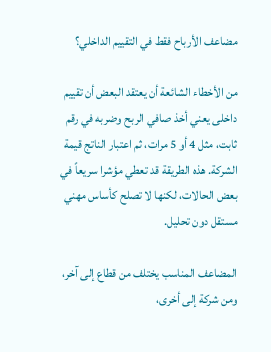مضاعف الأرباح فقط في التقييم الداخلي؟

من الأخطاء الشائعة أن يعتقد البعض أن تقييم داخلى يعني أخذ صافي الربح وضربه في رقم ثابت، مثل 4 أو 5 مرات، ثم اعتبار الناتج قيمة الشركة. هذه الطريقة قد تعطي مؤشرا سريعاً في بعض الحالات، لكنها لا تصلح كأساس مهني مستقل دون تحليل.

المضاعف المناسب يختلف من قطاع إلى آخر، ومن شركة إلى أخرى،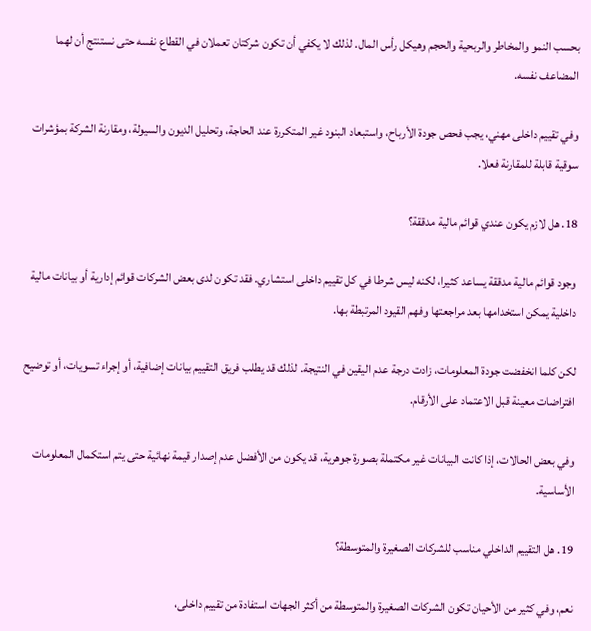بحسب النمو والمخاطر والربحية والحجم وهيكل رأس المال. لذلك لا يكفي أن تكون شركتان تعملان في القطاع نفسه حتى نستنتج أن لهما المضاعف نفسه.

وفي تقييم داخلى مهني، يجب فحص جودة الأرباح، واستبعاد البنود غير المتكررة عند الحاجة، وتحليل الديون والسيولة، ومقارنة الشركة بمؤشرات سوقية قابلة للمقارنة فعلا.

18. هل لازم يكون عندي قوائم مالية مدققة؟

وجود قوائم مالية مدققة يساعد كثيرا، لكنه ليس شرطا في كل تقييم داخلى استشاري. فقد تكون لدى بعض الشركات قوائم إدارية أو بيانات مالية داخلية يمكن استخدامها بعد مراجعتها وفهم القيود المرتبطة بها.

لكن كلما انخفضت جودة المعلومات، زادت درجة عدم اليقين في النتيجة. لذلك قد يطلب فريق التقييم بيانات إضافية، أو إجراء تسويات، أو توضيح افتراضات معينة قبل الاعتماد على الأرقام.

وفي بعض الحالات، إذا كانت البيانات غير مكتملة بصورة جوهرية، قد يكون من الأفضل عدم إصدار قيمة نهائية حتى يتم استكمال المعلومات الأساسية.

19. هل التقييم الداخلي مناسب للشركات الصغيرة والمتوسطة؟

نعم، وفي كثير من الأحيان تكون الشركات الصغيرة والمتوسطة من أكثر الجهات استفادة من تقييم داخلى،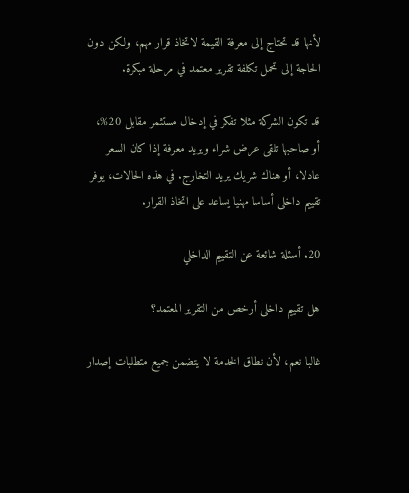لأنها قد تحتاج إلى معرفة القيمة لاتخاذ قرار مهم، ولكن دون الحاجة إلى تحمل تكلفة تقرير معتمد في مرحلة مبكرة.

قد تكون الشركة مثلا تفكر في إدخال مستثمر مقابل 20%، أو صاحبها تلقى عرض شراء ويريد معرفة إذا كان السعر عادلا، أو هناك شريك يريد التخارج. في هذه الحالات، يوفر تقييم داخلى أساسا مهنيا يساعد على اتخاذ القرار.

20. أسئلة شائعة عن التقييم الداخلي

هل تقييم داخلى أرخص من التقرير المعتمد؟

غالبا نعم، لأن نطاق الخدمة لا يتضمن جميع متطلبات إصدار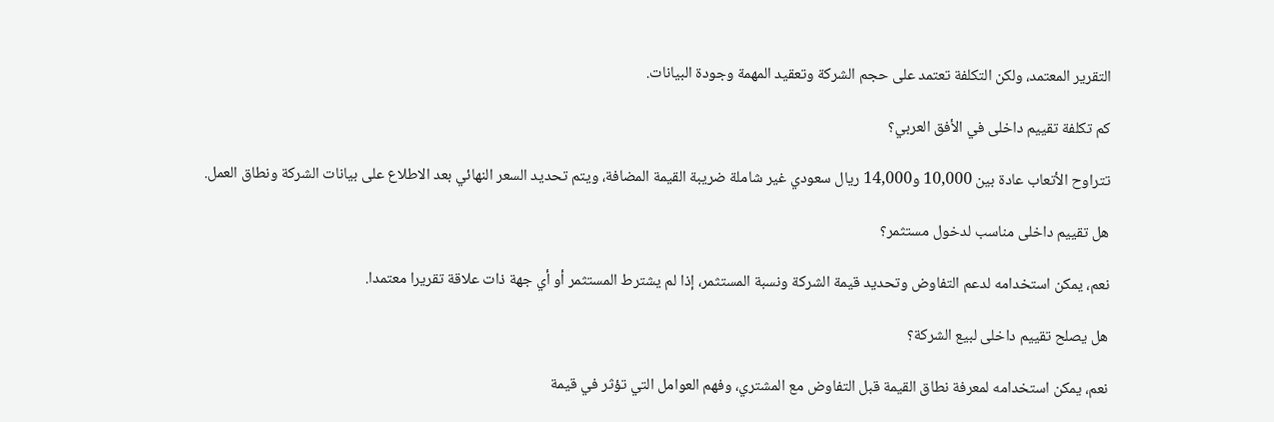التقرير المعتمد، ولكن التكلفة تعتمد على حجم الشركة وتعقيد المهمة وجودة البيانات.

كم تكلفة تقييم داخلى في الأفق العربي؟

تتراوح الأتعاب عادة بين 10,000 و14,000 ريال سعودي غير شاملة ضريبة القيمة المضافة، ويتم تحديد السعر النهائي بعد الاطلاع على بيانات الشركة ونطاق العمل.

هل تقييم داخلى مناسب لدخول مستثمر؟

نعم، يمكن استخدامه لدعم التفاوض وتحديد قيمة الشركة ونسبة المستثمر، إذا لم يشترط المستثمر أو أي جهة ذات علاقة تقريرا معتمدا.

هل يصلح تقييم داخلى لبيع الشركة؟

نعم، يمكن استخدامه لمعرفة نطاق القيمة قبل التفاوض مع المشتري، وفهم العوامل التي تؤثر في قيمة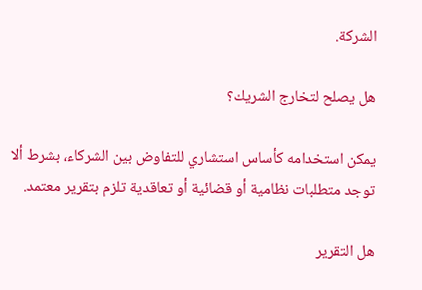الشركة.

هل يصلح لتخارج الشريك؟

يمكن استخدامه كأساس استشاري للتفاوض بين الشركاء، بشرط ألا توجد متطلبات نظامية أو قضائية أو تعاقدية تلزم بتقرير معتمد.

هل التقرير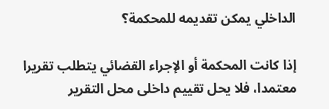الداخلي يمكن تقديمه للمحكمة؟

إذا كانت المحكمة أو الإجراء القضائي يتطلب تقريرا معتمدا، فلا يحل تقييم داخلى محل التقرير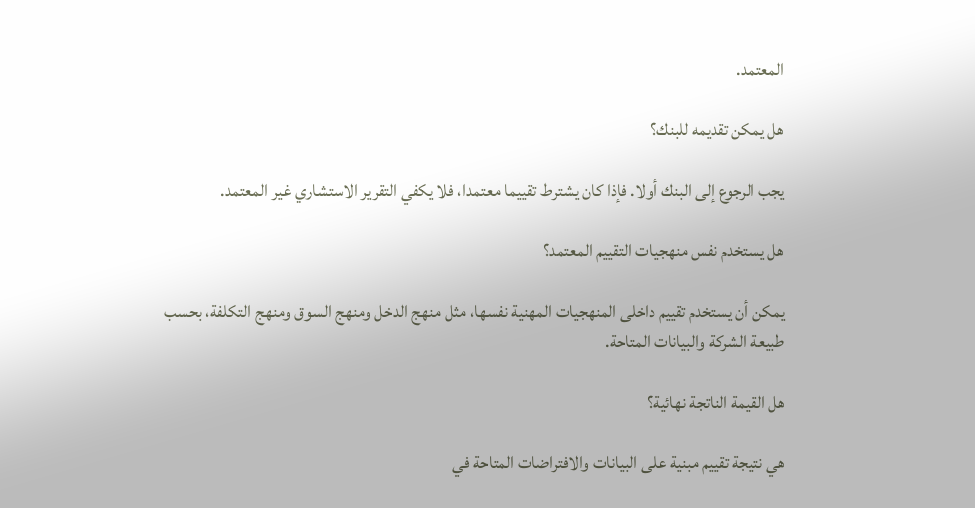المعتمد.

هل يمكن تقديمه للبنك؟

يجب الرجوع إلى البنك أولا. فإذا كان يشترط تقييما معتمدا، فلا يكفي التقرير الاستشاري غير المعتمد.

هل يستخدم نفس منهجيات التقييم المعتمد؟

يمكن أن يستخدم تقييم داخلى المنهجيات المهنية نفسها، مثل منهج الدخل ومنهج السوق ومنهج التكلفة، بحسب طبيعة الشركة والبيانات المتاحة.

هل القيمة الناتجة نهائية؟

هي نتيجة تقييم مبنية على البيانات والافتراضات المتاحة في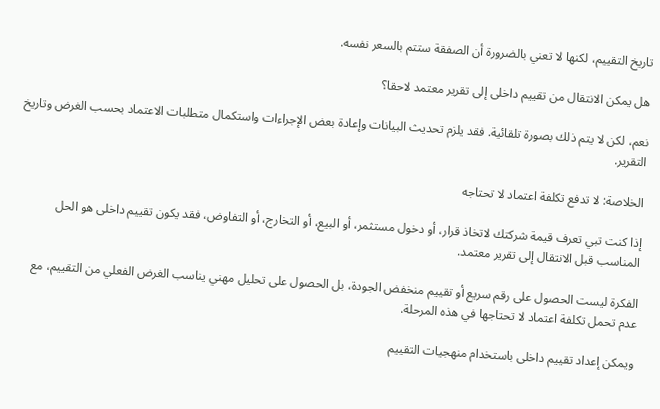تاريخ التقييم، لكنها لا تعني بالضرورة أن الصفقة ستتم بالسعر نفسه.

هل يمكن الانتقال من تقييم داخلى إلى تقرير معتمد لاحقا؟

نعم، لكن لا يتم ذلك بصورة تلقائية. فقد يلزم تحديث البيانات وإعادة بعض الإجراءات واستكمال متطلبات الاعتماد بحسب الغرض وتاريخ التقرير.

الخلاصة: لا تدفع تكلفة اعتماد لا تحتاجه

إذا كنت تبي تعرف قيمة شركتك لاتخاذ قرار، أو دخول مستثمر، أو البيع، أو التخارج، أو التفاوض، فقد يكون تقييم داخلى هو الحل المناسب قبل الانتقال إلى تقرير معتمد.

الفكرة ليست الحصول على رقم سريع أو تقييم منخفض الجودة، بل الحصول على تحليل مهني يناسب الغرض الفعلي من التقييم، مع عدم تحمل تكلفة اعتماد لا تحتاجها في هذه المرحلة.

ويمكن إعداد تقييم داخلى باستخدام منهجيات التقييم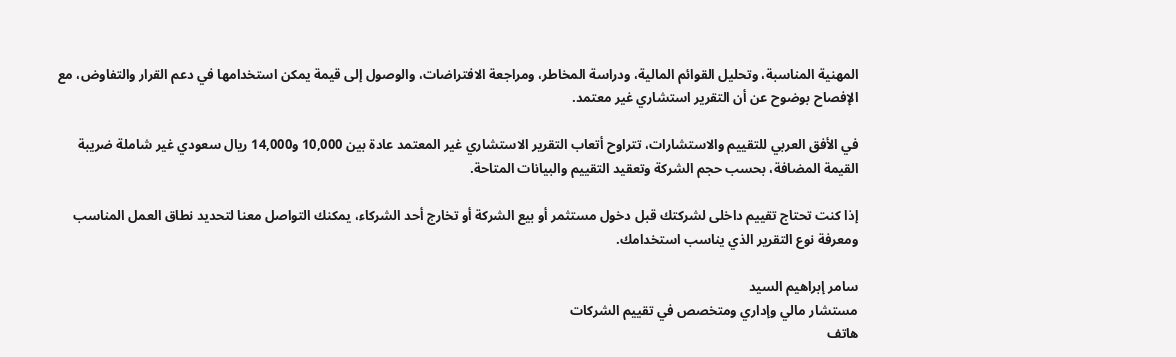المهنية المناسبة، وتحليل القوائم المالية، ودراسة المخاطر، ومراجعة الافتراضات، والوصول إلى قيمة يمكن استخدامها في دعم القرار والتفاوض، مع الإفصاح بوضوح عن أن التقرير استشاري غير معتمد.

في الأفق العربي للتقييم والاستشارات، تتراوح أتعاب التقرير الاستشاري غير المعتمد عادة بين 10,000 و14,000 ريال سعودي غير شاملة ضريبة القيمة المضافة، بحسب حجم الشركة وتعقيد التقييم والبيانات المتاحة.

إذا كنت تحتاج تقييم داخلى لشركتك قبل دخول مستثمر أو بيع الشركة أو تخارج أحد الشركاء، يمكنك التواصل معنا لتحديد نطاق العمل المناسب ومعرفة نوع التقرير الذي يناسب استخدامك.

سامر إبراهيم السيد
مستشار مالي وإداري ومتخصص في تقييم الشركات
هاتف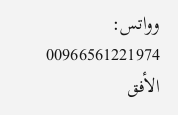وواتس:
00966561221974
الأفق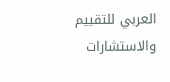العربي للتقييم والاستشارات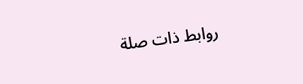روابط ذات صلة